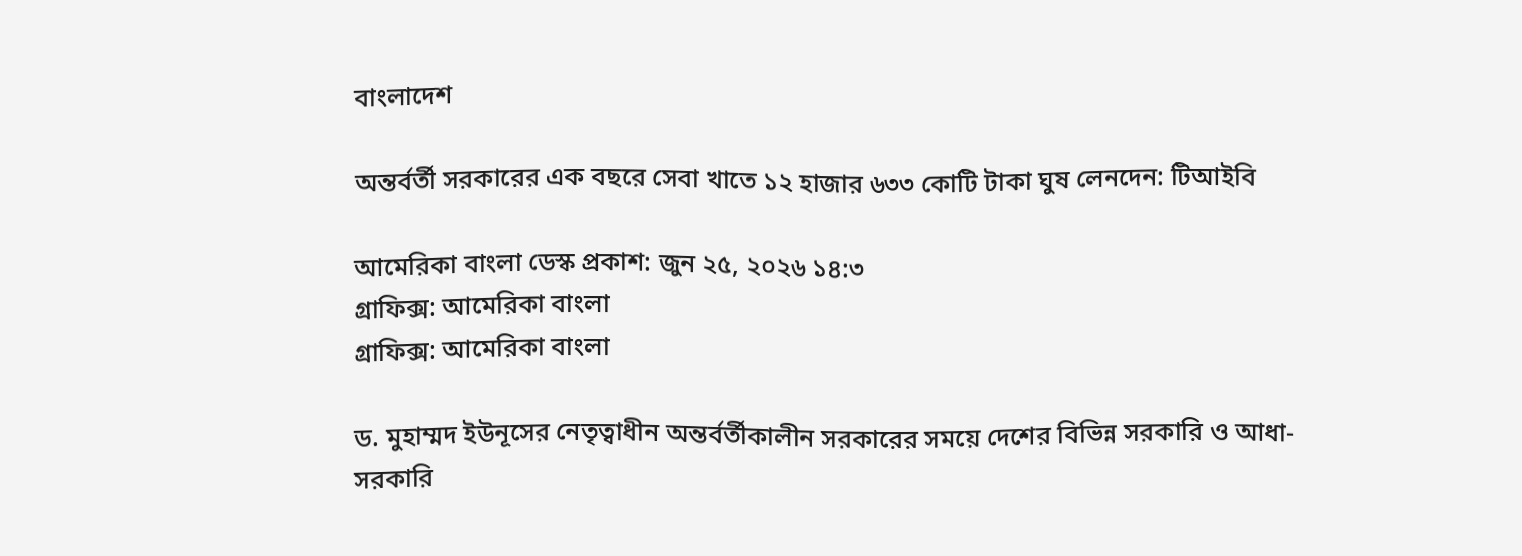বাংলাদেশ

অন্তর্বর্তী সরকারের এক বছরে সেবা খাতে ১২ হাজার ৬৩৩ কোটি টাকা ঘুষ লেনদেন: টিআইবি

আমেরিকা বাংলা ডেস্ক প্রকাশ: জুন ২৫, ২০২৬ ১৪:৩
গ্রাফিক্স: আমেরিকা বাংলা
গ্রাফিক্স: আমেরিকা বাংলা

ড. মুহাম্মদ ইউনূসের নেতৃত্বাধীন অন্তর্বর্তীকালীন সরকারের সময়ে দেশের বিভিন্ন সরকারি ও আধা-সরকারি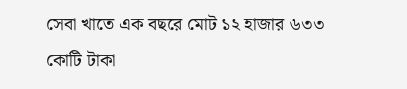সেবা খাতে এক বছরে মোট ১২ হাজার ৬৩৩ কোটি টাকা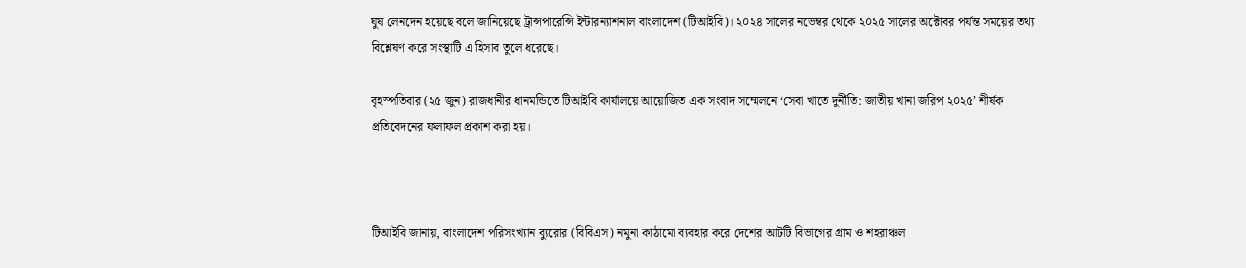ঘুষ লেনদেন হয়েছে বলে জানিয়েছে ট্রান্সপারেন্সি ইন্টারন্যাশনাল বাংলাদেশ (টিআইবি)। ২০২৪ সালের নভেম্বর থেকে ২০২৫ সালের অক্টোবর পর্যন্ত সময়ের তথ্য বিশ্লেষণ করে সংস্থাটি এ হিসাব তুলে ধরেছে।

বৃহস্পতিবার (২৫ জুন) রাজধানীর ধানমন্ডিতে টিআইবি কার্যালয়ে আয়োজিত এক সংবাদ সম্মেলনে ‘সেবা খাতে দুর্নীতি: জাতীয় খানা জরিপ ২০২৫’ শীর্ষক প্রতিবেদনের ফলাফল প্রকাশ করা হয়।



টিআইবি জানায়, বাংলাদেশ পরিসংখ্যান ব্যুরোর (বিবিএস) নমুনা কাঠামো ব্যবহার করে দেশের আটটি বিভাগের গ্রাম ও শহরাঞ্চল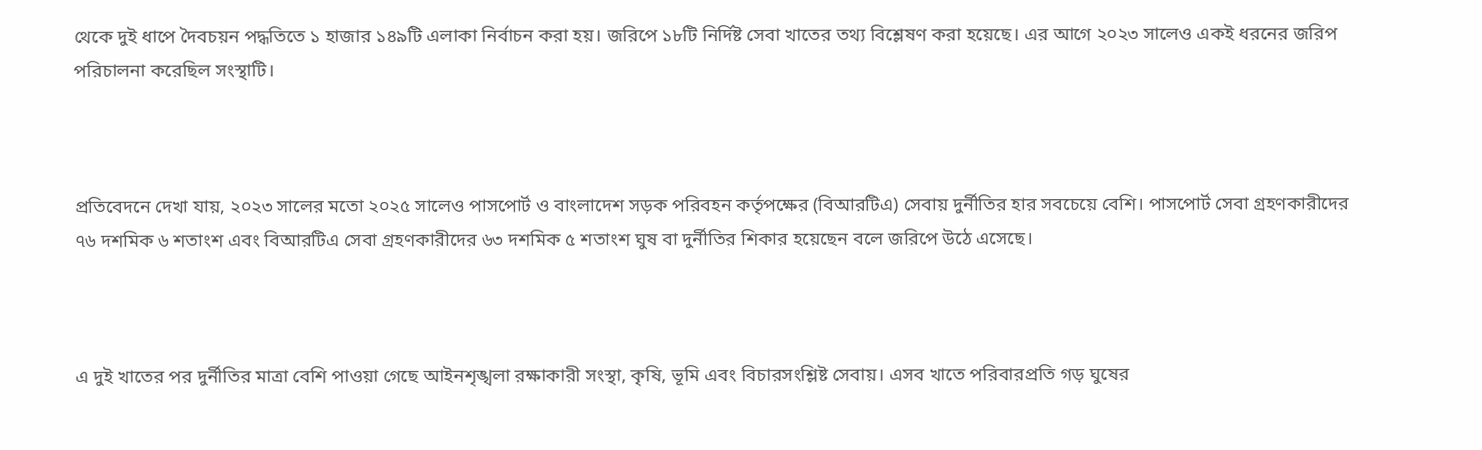থেকে দুই ধাপে দৈবচয়ন পদ্ধতিতে ১ হাজার ১৪৯টি এলাকা নির্বাচন করা হয়। জরিপে ১৮টি নির্দিষ্ট সেবা খাতের তথ্য বিশ্লেষণ করা হয়েছে। এর আগে ২০২৩ সালেও একই ধরনের জরিপ পরিচালনা করেছিল সংস্থাটি।



প্রতিবেদনে দেখা যায়, ২০২৩ সালের মতো ২০২৫ সালেও পাসপোর্ট ও বাংলাদেশ সড়ক পরিবহন কর্তৃপক্ষের (বিআরটিএ) সেবায় দুর্নীতির হার সবচেয়ে বেশি। পাসপোর্ট সেবা গ্রহণকারীদের ৭৬ দশমিক ৬ শতাংশ এবং বিআরটিএ সেবা গ্রহণকারীদের ৬৩ দশমিক ৫ শতাংশ ঘুষ বা দুর্নীতির শিকার হয়েছেন বলে জরিপে উঠে এসেছে।



এ দুই খাতের পর দুর্নীতির মাত্রা বেশি পাওয়া গেছে আইনশৃঙ্খলা রক্ষাকারী সংস্থা, কৃষি, ভূমি এবং বিচারসংশ্লিষ্ট সেবায়। এসব খাতে পরিবারপ্রতি গড় ঘুষের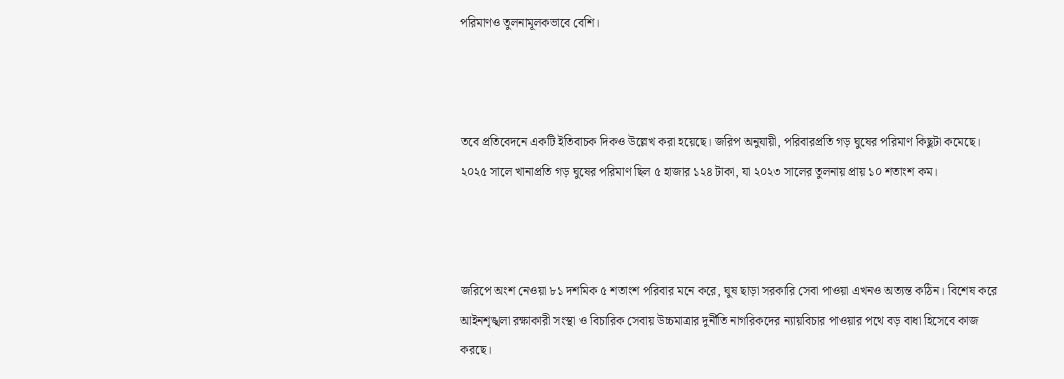পরিমাণও তুলনামূলকভাবে বেশি।



তবে প্রতিবেদনে একটি ইতিবাচক দিকও উল্লেখ করা হয়েছে। জরিপ অনুযায়ী, পরিবারপ্রতি গড় ঘুষের পরিমাণ কিছুটা কমেছে। ২০২৫ সালে খানাপ্রতি গড় ঘুষের পরিমাণ ছিল ৫ হাজার ১২৪ টাকা, যা ২০২৩ সালের তুলনায় প্রায় ১০ শতাংশ কম।



জরিপে অংশ নেওয়া ৮১ দশমিক ৫ শতাংশ পরিবার মনে করে, ঘুষ ছাড়া সরকারি সেবা পাওয়া এখনও অত্যন্ত কঠিন। বিশেষ করে আইনশৃঙ্খলা রক্ষাকারী সংস্থা ও বিচারিক সেবায় উচ্চমাত্রার দুর্নীতি নাগরিকদের ন্যায়বিচার পাওয়ার পথে বড় বাধা হিসেবে কাজ করছে।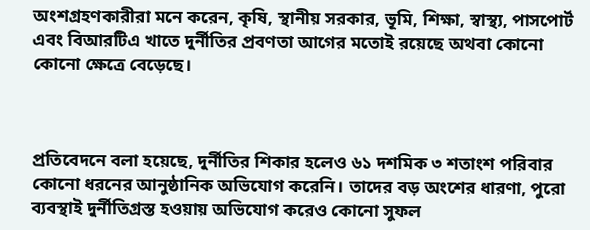অংশগ্রহণকারীরা মনে করেন, কৃষি, স্থানীয় সরকার, ভূমি, শিক্ষা, স্বাস্থ্য, পাসপোর্ট এবং বিআরটিএ খাতে দুর্নীতির প্রবণতা আগের মতোই রয়েছে অথবা কোনো কোনো ক্ষেত্রে বেড়েছে।



প্রতিবেদনে বলা হয়েছে, দুর্নীতির শিকার হলেও ৬১ দশমিক ৩ শতাংশ পরিবার কোনো ধরনের আনুষ্ঠানিক অভিযোগ করেনি। তাদের বড় অংশের ধারণা, পুরো ব্যবস্থাই দুর্নীতিগ্রস্ত হওয়ায় অভিযোগ করেও কোনো সুফল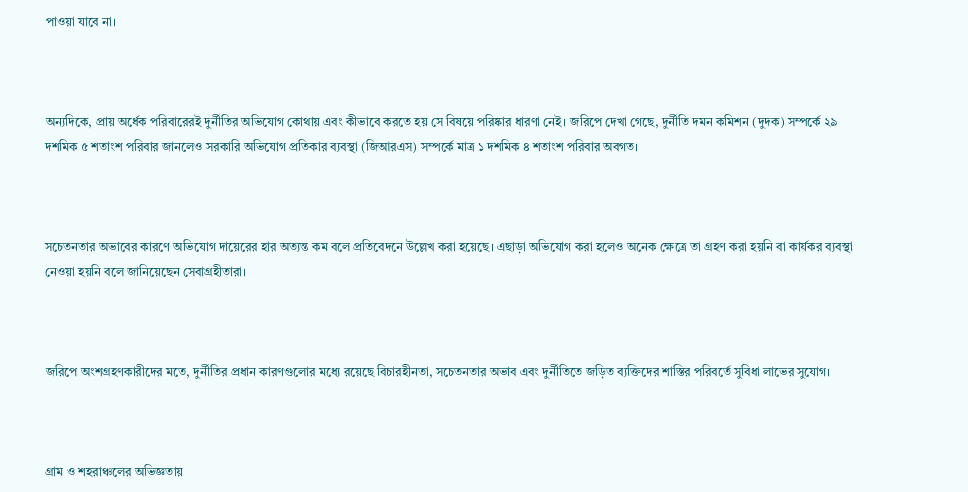পাওয়া যাবে না।



অন্যদিকে, প্রায় অর্ধেক পরিবারেরই দুর্নীতির অভিযোগ কোথায় এবং কীভাবে করতে হয় সে বিষয়ে পরিষ্কার ধারণা নেই। জরিপে দেখা গেছে, দুর্নীতি দমন কমিশন (দুদক) সম্পর্কে ২৯ দশমিক ৫ শতাংশ পরিবার জানলেও সরকারি অভিযোগ প্রতিকার ব্যবস্থা (জিআরএস) সম্পর্কে মাত্র ১ দশমিক ৪ শতাংশ পরিবার অবগত।



সচেতনতার অভাবের কারণে অভিযোগ দায়েরের হার অত্যন্ত কম বলে প্রতিবেদনে উল্লেখ করা হয়েছে। এছাড়া অভিযোগ করা হলেও অনেক ক্ষেত্রে তা গ্রহণ করা হয়নি বা কার্যকর ব্যবস্থা নেওয়া হয়নি বলে জানিয়েছেন সেবাগ্রহীতারা।



জরিপে অংশগ্রহণকারীদের মতে, দুর্নীতির প্রধান কারণগুলোর মধ্যে রয়েছে বিচারহীনতা, সচেতনতার অভাব এবং দুর্নীতিতে জড়িত ব্যক্তিদের শাস্তির পরিবর্তে সুবিধা লাভের সুযোগ।



গ্রাম ও শহরাঞ্চলের অভিজ্ঞতায়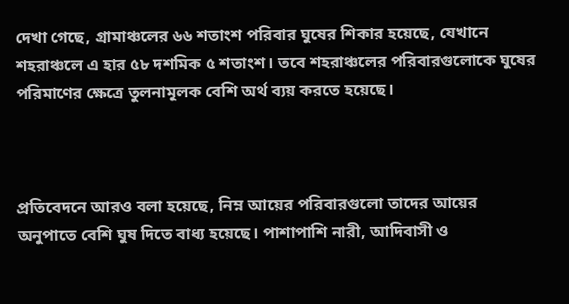দেখা গেছে, গ্রামাঞ্চলের ৬৬ শতাংশ পরিবার ঘুষের শিকার হয়েছে, যেখানে শহরাঞ্চলে এ হার ৫৮ দশমিক ৫ শতাংশ। তবে শহরাঞ্চলের পরিবারগুলোকে ঘুষের পরিমাণের ক্ষেত্রে তুলনামূলক বেশি অর্থ ব্যয় করতে হয়েছে।



প্রতিবেদনে আরও বলা হয়েছে, নিম্ন আয়ের পরিবারগুলো তাদের আয়ের অনুপাতে বেশি ঘুষ দিতে বাধ্য হয়েছে। পাশাপাশি নারী, আদিবাসী ও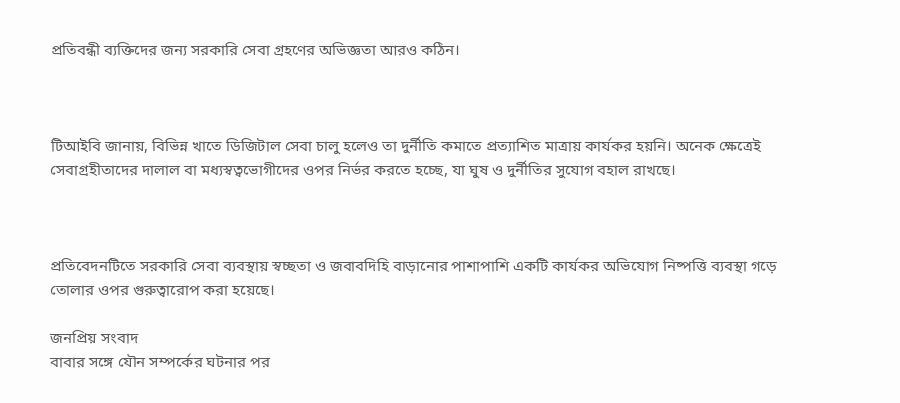প্রতিবন্ধী ব্যক্তিদের জন্য সরকারি সেবা গ্রহণের অভিজ্ঞতা আরও কঠিন।



টিআইবি জানায়, বিভিন্ন খাতে ডিজিটাল সেবা চালু হলেও তা দুর্নীতি কমাতে প্রত্যাশিত মাত্রায় কার্যকর হয়নি। অনেক ক্ষেত্রেই সেবাগ্রহীতাদের দালাল বা মধ্যস্বত্বভোগীদের ওপর নির্ভর করতে হচ্ছে, যা ঘুষ ও দুর্নীতির সুযোগ বহাল রাখছে।



প্রতিবেদনটিতে সরকারি সেবা ব্যবস্থায় স্বচ্ছতা ও জবাবদিহি বাড়ানোর পাশাপাশি একটি কার্যকর অভিযোগ নিষ্পত্তি ব্যবস্থা গড়ে তোলার ওপর গুরুত্বারোপ করা হয়েছে।

জনপ্রিয় সংবাদ
বাবার সঙ্গে যৌন সম্পর্কের ঘটনার পর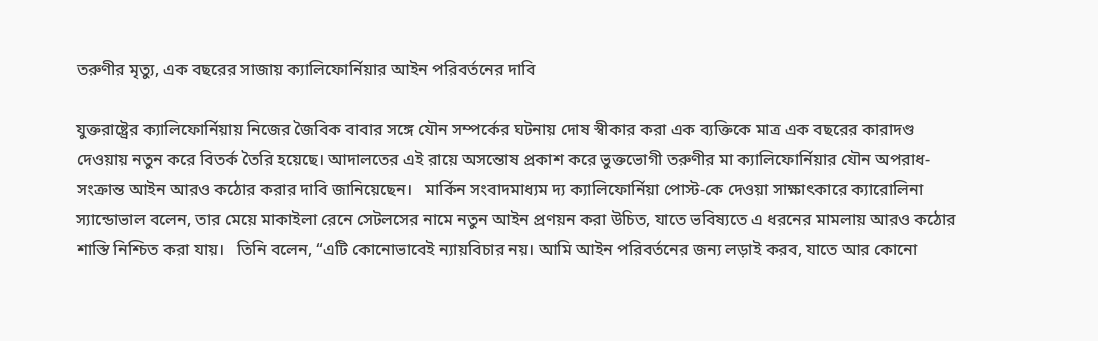তরুণীর মৃত্যু, এক বছরের সাজায় ক্যালিফোর্নিয়ার আইন পরিবর্তনের দাবি

যুক্তরাষ্ট্রের ক্যালিফোর্নিয়ায় নিজের জৈবিক বাবার সঙ্গে যৌন সম্পর্কের ঘটনায় দোষ স্বীকার করা এক ব্যক্তিকে মাত্র এক বছরের কারাদণ্ড দেওয়ায় নতুন করে বিতর্ক তৈরি হয়েছে। আদালতের এই রায়ে অসন্তোষ প্রকাশ করে ভুক্তভোগী তরুণীর মা ক্যালিফোর্নিয়ার যৌন অপরাধ-সংক্রান্ত আইন আরও কঠোর করার দাবি জানিয়েছেন।   মার্কিন সংবাদমাধ্যম দ্য ক্যালিফোর্নিয়া পোস্ট-কে দেওয়া সাক্ষাৎকারে ক্যারোলিনা স্যান্ডোভাল বলেন, তার মেয়ে মাকাইলা রেনে সেটলসের নামে নতুন আইন প্রণয়ন করা উচিত, যাতে ভবিষ্যতে এ ধরনের মামলায় আরও কঠোর শাস্তি নিশ্চিত করা যায়।   তিনি বলেন, “এটি কোনোভাবেই ন্যায়বিচার নয়। আমি আইন পরিবর্তনের জন্য লড়াই করব, যাতে আর কোনো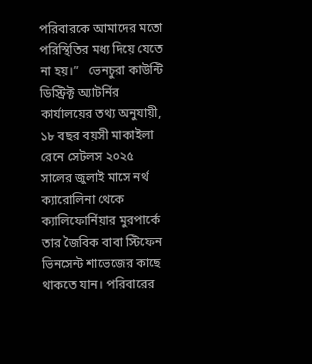পরিবারকে আমাদের মতো পরিস্থিতির মধ্য দিয়ে যেতে না হয়।”   ভেনচুরা কাউন্টি ডিস্ট্রিক্ট অ্যাটর্নির কার্যালয়ের তথ্য অনুযায়ী, ১৮ বছর বয়সী মাকাইলা রেনে সেটলস ২০২৫ সালের জুলাই মাসে নর্থ ক্যারোলিনা থেকে ক্যালিফোর্নিয়ার মুরপার্কে তার জৈবিক বাবা স্টিফেন ভিনসেন্ট শাভেজের কাছে থাকতে যান। পরিবারের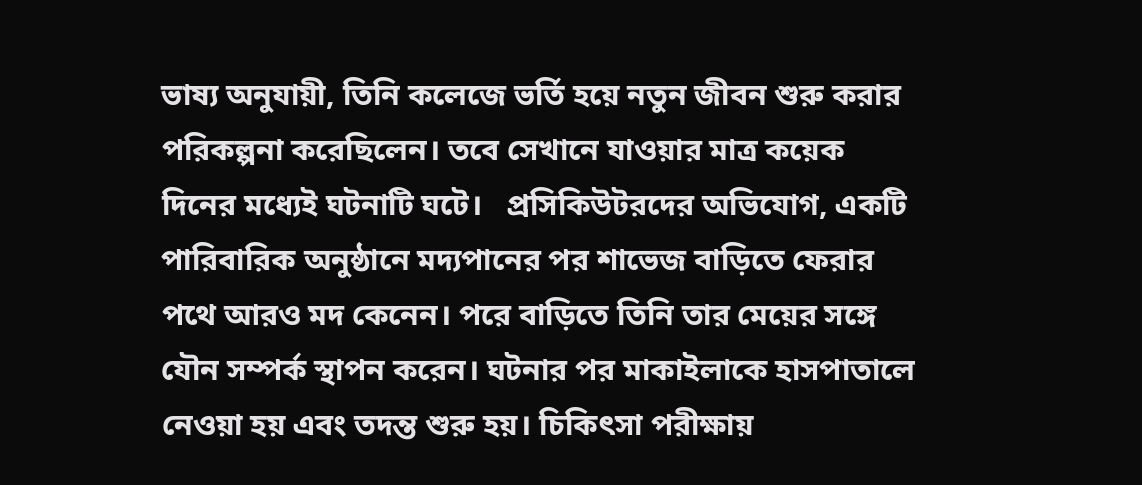ভাষ্য অনুযায়ী, তিনি কলেজে ভর্তি হয়ে নতুন জীবন শুরু করার পরিকল্পনা করেছিলেন। তবে সেখানে যাওয়ার মাত্র কয়েক দিনের মধ্যেই ঘটনাটি ঘটে।   প্রসিকিউটরদের অভিযোগ, একটি পারিবারিক অনুষ্ঠানে মদ্যপানের পর শাভেজ বাড়িতে ফেরার পথে আরও মদ কেনেন। পরে বাড়িতে তিনি তার মেয়ের সঙ্গে যৌন সম্পর্ক স্থাপন করেন। ঘটনার পর মাকাইলাকে হাসপাতালে নেওয়া হয় এবং তদন্ত শুরু হয়। চিকিৎসা পরীক্ষায়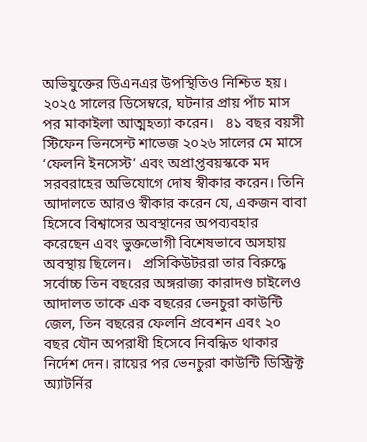অভিযুক্তের ডিএনএর উপস্থিতিও নিশ্চিত হয়। ২০২৫ সালের ডিসেম্বরে, ঘটনার প্রায় পাঁচ মাস পর মাকাইলা আত্মহত্যা করেন।   ৪১ বছর বয়সী স্টিফেন ভিনসেন্ট শাভেজ ২০২৬ সালের মে মাসে ‘ফেলনি ইনসেস্ট’ এবং অপ্রাপ্তবয়স্ককে মদ সরবরাহের অভিযোগে দোষ স্বীকার করেন। তিনি আদালতে আরও স্বীকার করেন যে, একজন বাবা হিসেবে বিশ্বাসের অবস্থানের অপব্যবহার করেছেন এবং ভুক্তভোগী বিশেষভাবে অসহায় অবস্থায় ছিলেন।   প্রসিকিউটররা তার বিরুদ্ধে সর্বোচ্চ তিন বছরের অঙ্গরাজ্য কারাদণ্ড চাইলেও আদালত তাকে এক বছরের ভেনচুরা কাউন্টি জেল, তিন বছরের ফেলনি প্রবেশন এবং ২০ বছর যৌন অপরাধী হিসেবে নিবন্ধিত থাকার নির্দেশ দেন। রায়ের পর ভেনচুরা কাউন্টি ডিস্ট্রিক্ট অ্যাটর্নির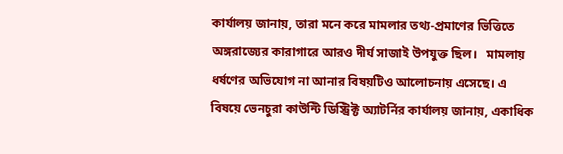কার্যালয় জানায়, তারা মনে করে মামলার তথ্য-প্রমাণের ভিত্তিতে অঙ্গরাজ্যের কারাগারে আরও দীর্ঘ সাজাই উপযুক্ত ছিল।   মামলায় ধর্ষণের অভিযোগ না আনার বিষয়টিও আলোচনায় এসেছে। এ বিষয়ে ভেনচুরা কাউন্টি ডিস্ট্রিক্ট অ্যাটর্নির কার্যালয় জানায়, একাধিক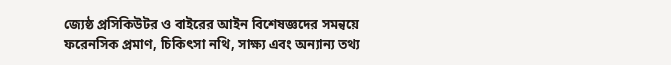জ্যেষ্ঠ প্রসিকিউটর ও বাইরের আইন বিশেষজ্ঞদের সমন্বয়ে ফরেনসিক প্রমাণ, চিকিৎসা নথি, সাক্ষ্য এবং অন্যান্য তথ্য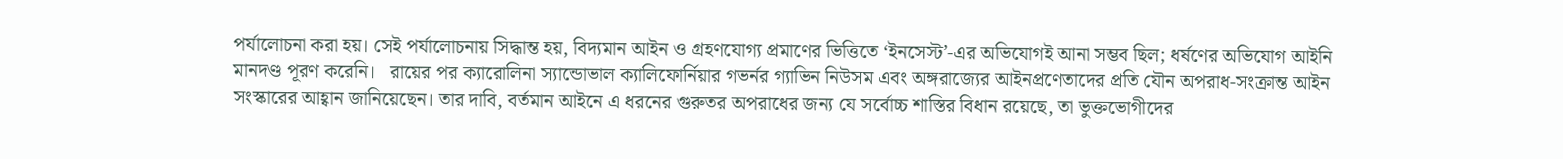পর্যালোচনা করা হয়। সেই পর্যালোচনায় সিদ্ধান্ত হয়, বিদ্যমান আইন ও গ্রহণযোগ্য প্রমাণের ভিত্তিতে ‘ইনসেস্ট’-এর অভিযোগই আনা সম্ভব ছিল; ধর্ষণের অভিযোগ আইনি মানদণ্ড পূরণ করেনি।   রায়ের পর ক্যারোলিনা স্যান্ডোভাল ক্যালিফোর্নিয়ার গভর্নর গ্যাভিন নিউসম এবং অঙ্গরাজ্যের আইনপ্রণেতাদের প্রতি যৌন অপরাধ-সংক্রান্ত আইন সংস্কারের আহ্বান জানিয়েছেন। তার দাবি, বর্তমান আইনে এ ধরনের গুরুতর অপরাধের জন্য যে সর্বোচ্চ শাস্তির বিধান রয়েছে, তা ভুক্তভোগীদের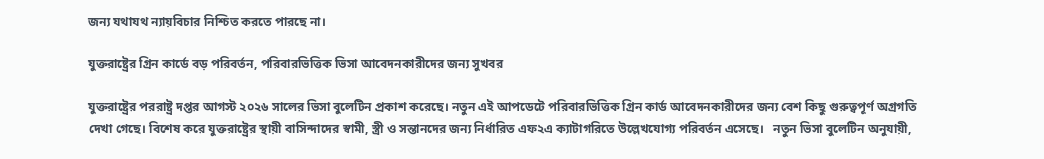জন্য যথাযথ ন্যায়বিচার নিশ্চিত করতে পারছে না।

যুক্তরাষ্ট্রের গ্রিন কার্ডে বড় পরিবর্তন, পরিবারভিত্তিক ভিসা আবেদনকারীদের জন্য সুখবর

যুক্তরাষ্ট্রের পররাষ্ট্র দপ্তর আগস্ট ২০২৬ সালের ভিসা বুলেটিন প্রকাশ করেছে। নতুন এই আপডেটে পরিবারভিত্তিক গ্রিন কার্ড আবেদনকারীদের জন্য বেশ কিছু গুরুত্বপূর্ণ অগ্রগতি দেখা গেছে। বিশেষ করে যুক্তরাষ্ট্রের স্থায়ী বাসিন্দাদের স্বামী, স্ত্রী ও সন্তানদের জন্য নির্ধারিত এফ২এ ক্যাটাগরিতে উল্লেখযোগ্য পরিবর্তন এসেছে।   নতুন ভিসা বুলেটিন অনুযায়ী,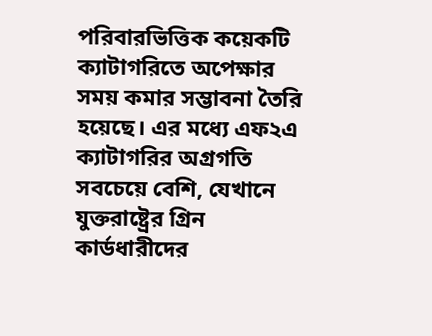পরিবারভিত্তিক কয়েকটি ক্যাটাগরিতে অপেক্ষার সময় কমার সম্ভাবনা তৈরি হয়েছে। এর মধ্যে এফ২এ ক্যাটাগরির অগ্রগতি সবচেয়ে বেশি, যেখানে যুক্তরাষ্ট্রের গ্রিন কার্ডধারীদের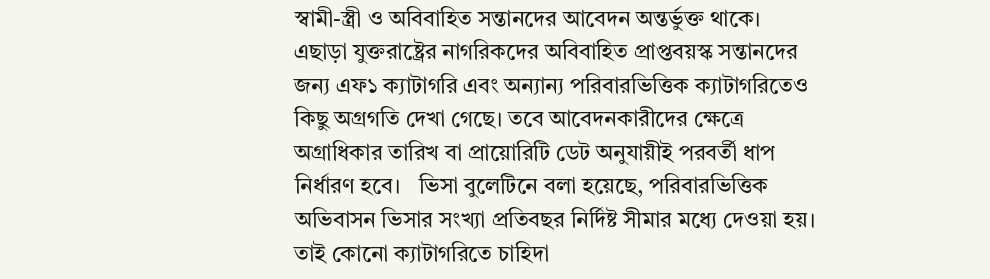স্বামী-স্ত্রী ও অবিবাহিত সন্তানদের আবেদন অন্তর্ভুক্ত থাকে।   এছাড়া যুক্তরাষ্ট্রের নাগরিকদের অবিবাহিত প্রাপ্তবয়স্ক সন্তানদের জন্য এফ১ ক্যাটাগরি এবং অন্যান্য পরিবারভিত্তিক ক্যাটাগরিতেও কিছু অগ্রগতি দেখা গেছে। তবে আবেদনকারীদের ক্ষেত্রে অগ্রাধিকার তারিখ বা প্রায়োরিটি ডেট অনুযায়ীই পরবর্তী ধাপ নির্ধারণ হবে।   ভিসা বুলেটিনে বলা হয়েছে, পরিবারভিত্তিক অভিবাসন ভিসার সংখ্যা প্রতিবছর নির্দিষ্ট সীমার মধ্যে দেওয়া হয়। তাই কোনো ক্যাটাগরিতে চাহিদা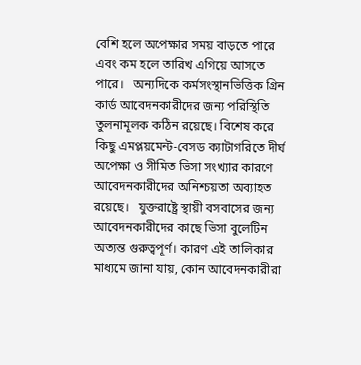বেশি হলে অপেক্ষার সময় বাড়তে পারে এবং কম হলে তারিখ এগিয়ে আসতে পারে।   অন্যদিকে কর্মসংস্থানভিত্তিক গ্রিন কার্ড আবেদনকারীদের জন্য পরিস্থিতি তুলনামূলক কঠিন রয়েছে। বিশেষ করে কিছু এমপ্লয়মেন্ট-বেসড ক্যাটাগরিতে দীর্ঘ অপেক্ষা ও সীমিত ভিসা সংখ্যার কারণে আবেদনকারীদের অনিশ্চয়তা অব্যাহত রয়েছে।   যুক্তরাষ্ট্রে স্থায়ী বসবাসের জন্য আবেদনকারীদের কাছে ভিসা বুলেটিন অত্যন্ত গুরুত্বপূর্ণ। কারণ এই তালিকার মাধ্যমে জানা যায়, কোন আবেদনকারীরা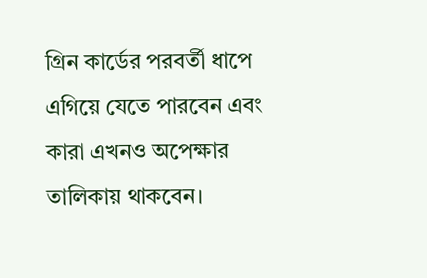গ্রিন কার্ডের পরবর্তী ধাপে এগিয়ে যেতে পারবেন এবং কারা এখনও অপেক্ষার তালিকায় থাকবেন।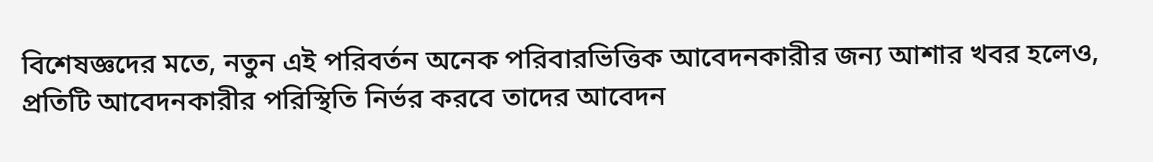বিশেষজ্ঞদের মতে, নতুন এই পরিবর্তন অনেক পরিবারভিত্তিক আবেদনকারীর জন্য আশার খবর হলেও, প্রতিটি আবেদনকারীর পরিস্থিতি নির্ভর করবে তাদের আবেদন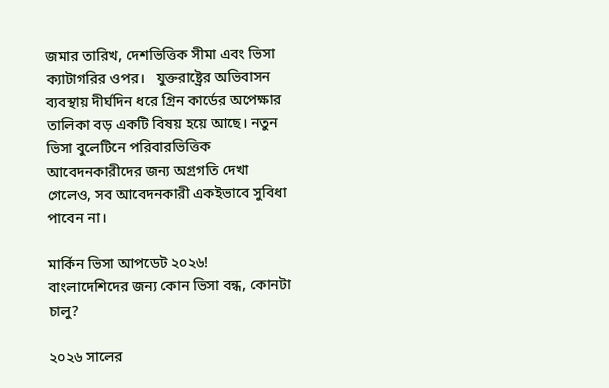জমার তারিখ, দেশভিত্তিক সীমা এবং ভিসা ক্যাটাগরির ওপর।   যুক্তরাষ্ট্রের অভিবাসন ব্যবস্থায় দীর্ঘদিন ধরে গ্রিন কার্ডের অপেক্ষার তালিকা বড় একটি বিষয় হয়ে আছে। নতুন ভিসা বুলেটিনে পরিবারভিত্তিক আবেদনকারীদের জন্য অগ্রগতি দেখা গেলেও, সব আবেদনকারী একইভাবে সুবিধা পাবেন না।

মার্কিন ভিসা আপডেট ২০২৬! বাংলাদেশিদের জন্য কোন ভিসা বন্ধ, কোনটা চালু?

২০২৬ সালের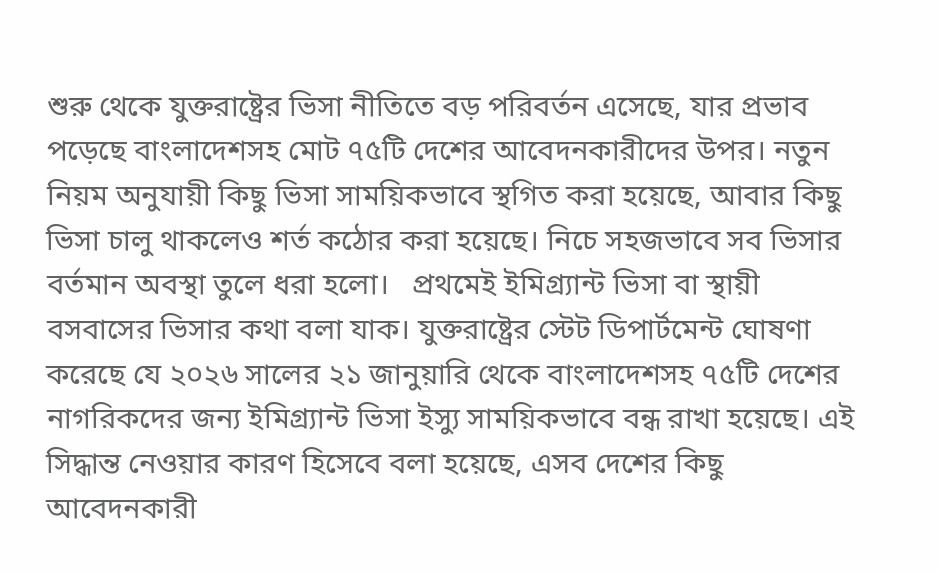শুরু থেকে যুক্তরাষ্ট্রের ভিসা নীতিতে বড় পরিবর্তন এসেছে, যার প্রভাব পড়েছে বাংলাদেশসহ মোট ৭৫টি দেশের আবেদনকারীদের উপর। নতুন নিয়ম অনুযায়ী কিছু ভিসা সাময়িকভাবে স্থগিত করা হয়েছে, আবার কিছু ভিসা চালু থাকলেও শর্ত কঠোর করা হয়েছে। নিচে সহজভাবে সব ভিসার বর্তমান অবস্থা তুলে ধরা হলো।   প্রথমেই ইমিগ্র্যান্ট ভিসা বা স্থায়ী বসবাসের ভিসার কথা বলা যাক। যুক্তরাষ্ট্রের স্টেট ডিপার্টমেন্ট ঘোষণা করেছে যে ২০২৬ সালের ২১ জানুয়ারি থেকে বাংলাদেশসহ ৭৫টি দেশের নাগরিকদের জন্য ইমিগ্র্যান্ট ভিসা ইস্যু সাময়িকভাবে বন্ধ রাখা হয়েছে। এই সিদ্ধান্ত নেওয়ার কারণ হিসেবে বলা হয়েছে, এসব দেশের কিছু আবেদনকারী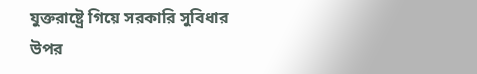যুক্তরাষ্ট্রে গিয়ে সরকারি সুবিধার উপর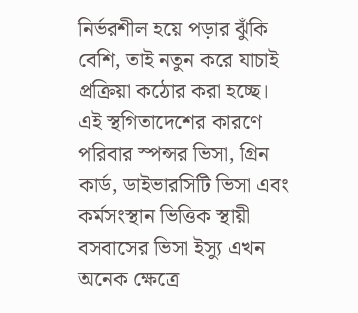নির্ভরশীল হয়ে পড়ার ঝুঁকি বেশি, তাই নতুন করে যাচাই প্রক্রিয়া কঠোর করা হচ্ছে।   এই স্থগিতাদেশের কারণে পরিবার স্পন্সর ভিসা, গ্রিন কার্ড, ডাইভারসিটি ভিসা এবং কর্মসংস্থান ভিত্তিক স্থায়ী বসবাসের ভিসা ইস্যু এখন অনেক ক্ষেত্রে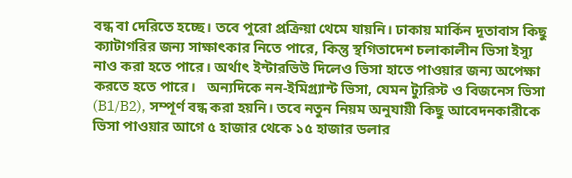বন্ধ বা দেরিতে হচ্ছে। তবে পুরো প্রক্রিয়া থেমে যায়নি। ঢাকায় মার্কিন দূতাবাস কিছু ক্যাটাগরির জন্য সাক্ষাৎকার নিতে পারে, কিন্তু স্থগিতাদেশ চলাকালীন ভিসা ইস্যু নাও করা হতে পারে। অর্থাৎ ইন্টারভিউ দিলেও ভিসা হাতে পাওয়ার জন্য অপেক্ষা করতে হতে পারে।   অন্যদিকে নন-ইমিগ্র্যান্ট ভিসা, যেমন ট্যুরিস্ট ও বিজনেস ভিসা (B1/B2), সম্পূর্ণ বন্ধ করা হয়নি। তবে নতুন নিয়ম অনুযায়ী কিছু আবেদনকারীকে ভিসা পাওয়ার আগে ৫ হাজার থেকে ১৫ হাজার ডলার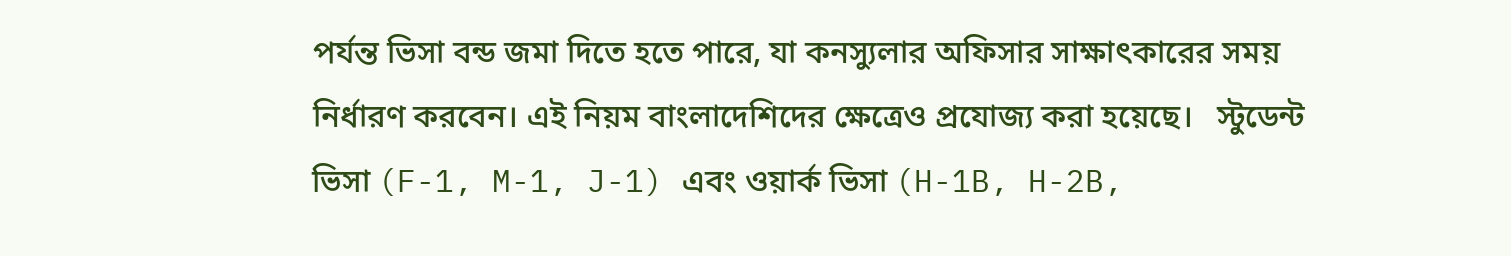পর্যন্ত ভিসা বন্ড জমা দিতে হতে পারে, যা কনস্যুলার অফিসার সাক্ষাৎকারের সময় নির্ধারণ করবেন। এই নিয়ম বাংলাদেশিদের ক্ষেত্রেও প্রযোজ্য করা হয়েছে।   স্টুডেন্ট ভিসা (F-1, M-1, J-1) এবং ওয়ার্ক ভিসা (H-1B, H-2B,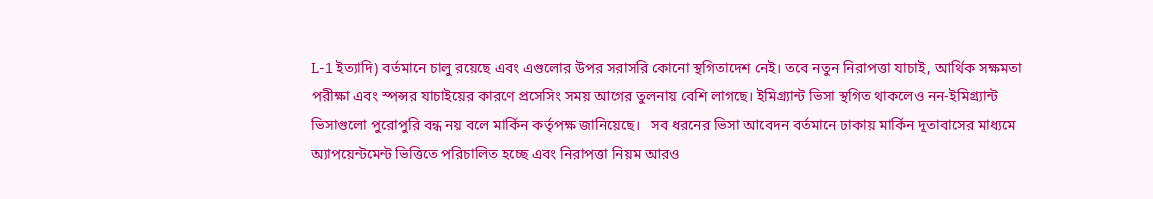L-1 ইত্যাদি) বর্তমানে চালু রয়েছে এবং এগুলোর উপর সরাসরি কোনো স্থগিতাদেশ নেই। তবে নতুন নিরাপত্তা যাচাই, আর্থিক সক্ষমতা পরীক্ষা এবং স্পন্সর যাচাইয়ের কারণে প্রসেসিং সময় আগের তুলনায় বেশি লাগছে। ইমিগ্র্যান্ট ভিসা স্থগিত থাকলেও নন-ইমিগ্র্যান্ট ভিসাগুলো পুরোপুরি বন্ধ নয় বলে মার্কিন কর্তৃপক্ষ জানিয়েছে।   সব ধরনের ভিসা আবেদন বর্তমানে ঢাকায় মার্কিন দূতাবাসের মাধ্যমে অ্যাপয়েন্টমেন্ট ভিত্তিতে পরিচালিত হচ্ছে এবং নিরাপত্তা নিয়ম আরও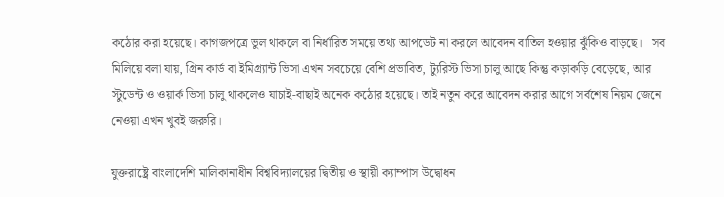কঠোর করা হয়েছে। কাগজপত্রে ভুল থাকলে বা নির্ধারিত সময়ে তথ্য আপডেট না করলে আবেদন বাতিল হওয়ার ঝুঁকিও বাড়ছে।   সব মিলিয়ে বলা যায়, গ্রিন কার্ড বা ইমিগ্র্যান্ট ভিসা এখন সবচেয়ে বেশি প্রভাবিত, ট্যুরিস্ট ভিসা চালু আছে কিন্তু কড়াকড়ি বেড়েছে, আর স্টুডেন্ট ও ওয়ার্ক ভিসা চালু থাকলেও যাচাই-বাছাই অনেক কঠোর হয়েছে। তাই নতুন করে আবেদন করার আগে সর্বশেষ নিয়ম জেনে নেওয়া এখন খুবই জরুরি।

যুক্তরাষ্ট্রে বাংলাদেশি মালিকানাধীন বিশ্ববিদ্যালয়ের দ্বিতীয় ও স্থায়ী ক্যাম্পাস উদ্বোধন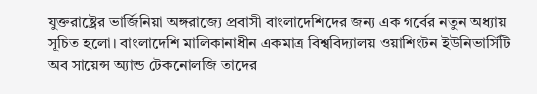যুক্তরাষ্ট্রের ভার্জিনিয়া অঙ্গরাজ্যে প্রবাসী বাংলাদেশিদের জন্য এক গর্বের নতুন অধ্যায় সূচিত হলো। বাংলাদেশি মালিকানাধীন একমাত্র বিশ্ববিদ্যালয় ওয়াশিংটন ইউনিভার্সিটি অব সায়েন্স অ্যান্ড টেকনোলজি তাদের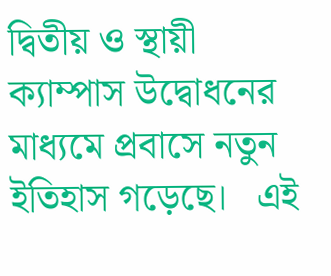দ্বিতীয় ও স্থায়ী ক্যাম্পাস উদ্বোধনের মাধ্যমে প্রবাসে নতুন ইতিহাস গড়েছে।   এই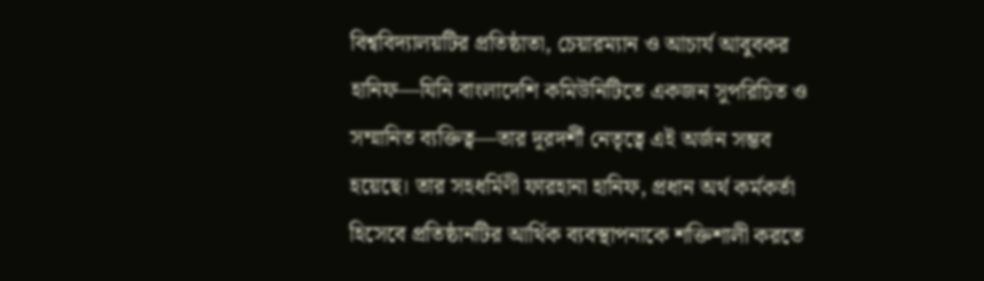বিশ্ববিদ্যালয়টির প্রতিষ্ঠাতা, চেয়ারম্যান ও আচার্য আবুবকর হানিফ—যিনি বাংলাদেশি কমিউনিটিতে একজন সুপরিচিত ও সম্মানিত ব্যক্তিত্ব—তার দূরদর্শী নেতৃত্বে এই অর্জন সম্ভব হয়েছে। তার সহধর্মিণী ফারহানা হানিফ, প্রধান অর্থ কর্মকর্তা হিসেবে প্রতিষ্ঠানটির আর্থিক ব্যবস্থাপনাকে শক্তিশালী করতে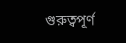গুরুত্বপূর্ণ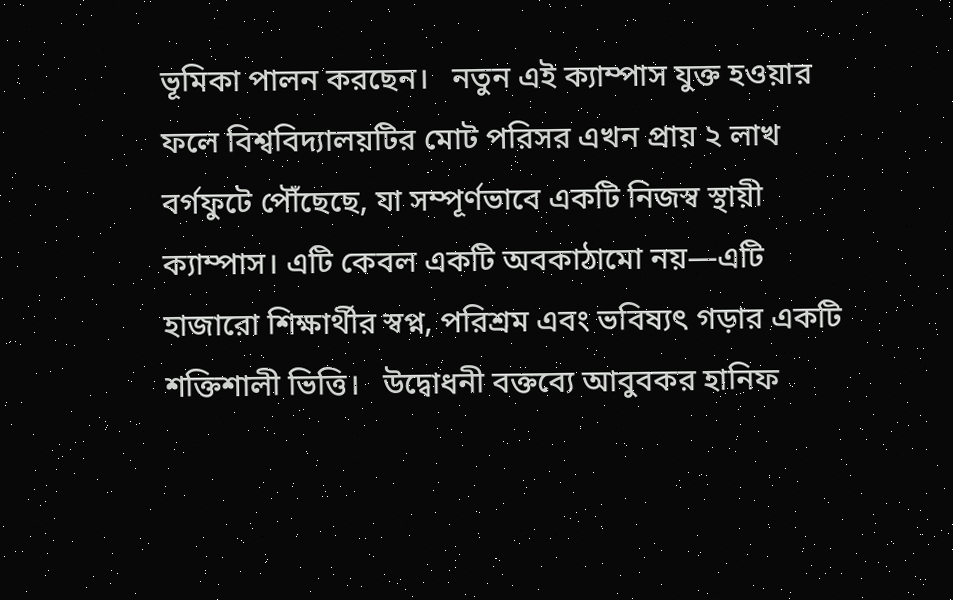ভূমিকা পালন করছেন।   নতুন এই ক্যাম্পাস যুক্ত হওয়ার ফলে বিশ্ববিদ্যালয়টির মোট পরিসর এখন প্রায় ২ লাখ বর্গফুটে পৌঁছেছে, যা সম্পূর্ণভাবে একটি নিজস্ব স্থায়ী ক্যাম্পাস। এটি কেবল একটি অবকাঠামো নয়—এটি হাজারো শিক্ষার্থীর স্বপ্ন, পরিশ্রম এবং ভবিষ্যৎ গড়ার একটি শক্তিশালী ভিত্তি।   উদ্বোধনী বক্তব্যে আবুবকর হানিফ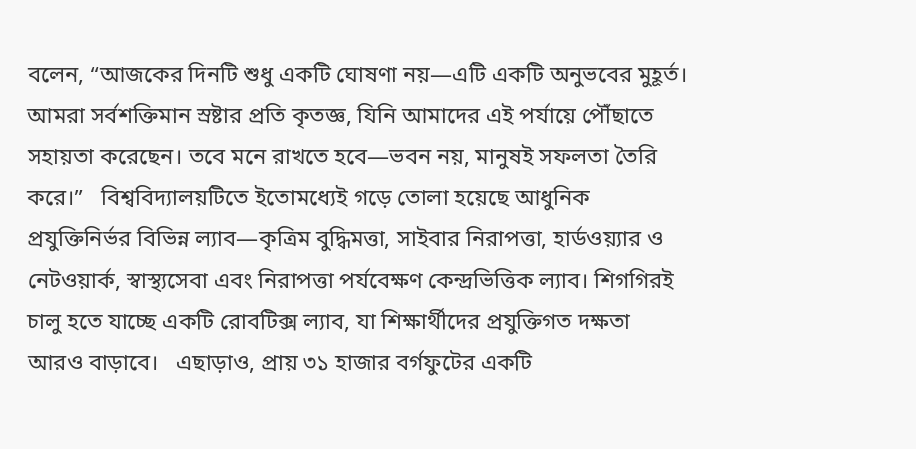বলেন, “আজকের দিনটি শুধু একটি ঘোষণা নয়—এটি একটি অনুভবের মুহূর্ত। আমরা সর্বশক্তিমান স্রষ্টার প্রতি কৃতজ্ঞ, যিনি আমাদের এই পর্যায়ে পৌঁছাতে সহায়তা করেছেন। তবে মনে রাখতে হবে—ভবন নয়, মানুষই সফলতা তৈরি করে।”   বিশ্ববিদ্যালয়টিতে ইতোমধ্যেই গড়ে তোলা হয়েছে আধুনিক প্রযুক্তিনির্ভর বিভিন্ন ল্যাব—কৃত্রিম বুদ্ধিমত্তা, সাইবার নিরাপত্তা, হার্ডওয়্যার ও নেটওয়ার্ক, স্বাস্থ্যসেবা এবং নিরাপত্তা পর্যবেক্ষণ কেন্দ্রভিত্তিক ল্যাব। শিগগিরই চালু হতে যাচ্ছে একটি রোবটিক্স ল্যাব, যা শিক্ষার্থীদের প্রযুক্তিগত দক্ষতা আরও বাড়াবে।   এছাড়াও, প্রায় ৩১ হাজার বর্গফুটের একটি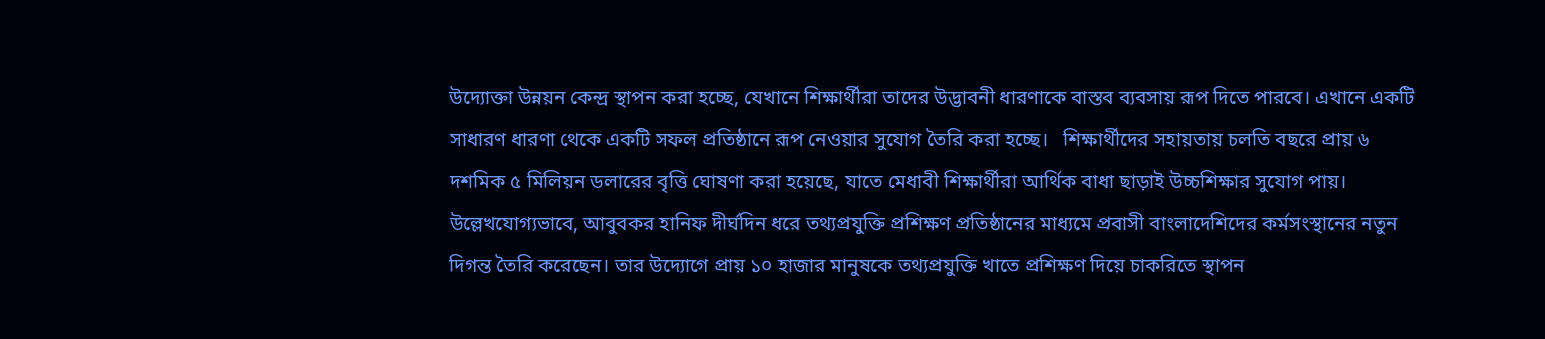উদ্যোক্তা উন্নয়ন কেন্দ্র স্থাপন করা হচ্ছে, যেখানে শিক্ষার্থীরা তাদের উদ্ভাবনী ধারণাকে বাস্তব ব্যবসায় রূপ দিতে পারবে। এখানে একটি সাধারণ ধারণা থেকে একটি সফল প্রতিষ্ঠানে রূপ নেওয়ার সুযোগ তৈরি করা হচ্ছে।   শিক্ষার্থীদের সহায়তায় চলতি বছরে প্রায় ৬ দশমিক ৫ মিলিয়ন ডলারের বৃত্তি ঘোষণা করা হয়েছে, যাতে মেধাবী শিক্ষার্থীরা আর্থিক বাধা ছাড়াই উচ্চশিক্ষার সুযোগ পায়।   উল্লেখযোগ্যভাবে, আবুবকর হানিফ দীর্ঘদিন ধরে তথ্যপ্রযুক্তি প্রশিক্ষণ প্রতিষ্ঠানের মাধ্যমে প্রবাসী বাংলাদেশিদের কর্মসংস্থানের নতুন দিগন্ত তৈরি করেছেন। তার উদ্যোগে প্রায় ১০ হাজার মানুষকে তথ্যপ্রযুক্তি খাতে প্রশিক্ষণ দিয়ে চাকরিতে স্থাপন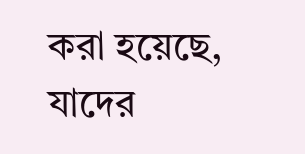করা হয়েছে, যাদের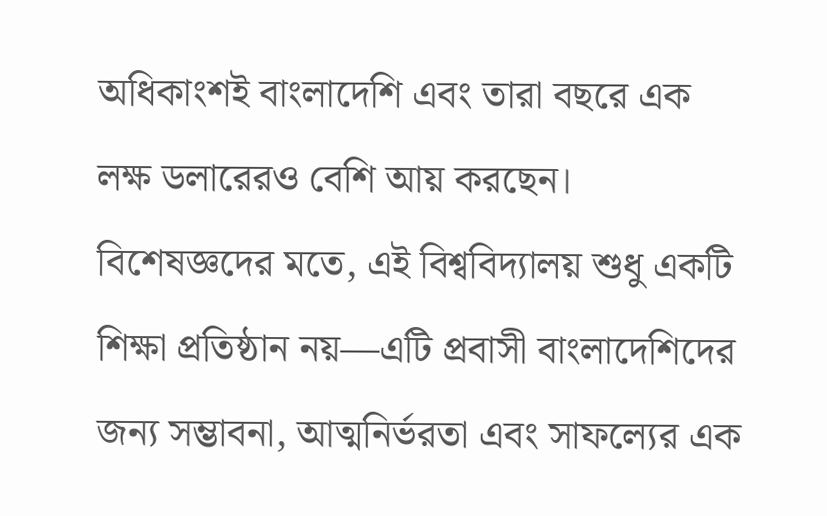অধিকাংশই বাংলাদেশি এবং তারা বছরে এক লক্ষ ডলারেরও বেশি আয় করছেন।   বিশেষজ্ঞদের মতে, এই বিশ্ববিদ্যালয় শুধু একটি শিক্ষা প্রতিষ্ঠান নয়—এটি প্রবাসী বাংলাদেশিদের জন্য সম্ভাবনা, আত্মনির্ভরতা এবং সাফল্যের এক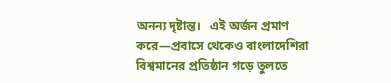অনন্য দৃষ্টান্ত।   এই অর্জন প্রমাণ করে—প্রবাসে থেকেও বাংলাদেশিরা বিশ্বমানের প্রতিষ্ঠান গড়ে তুলতে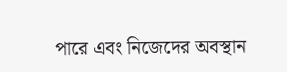পারে এবং নিজেদের অবস্থান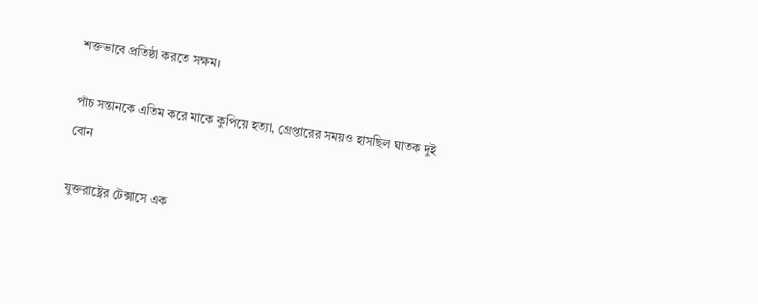শক্তভাবে প্রতিষ্ঠা করতে সক্ষম।

পাঁচ সন্তানকে এতিম করে মাকে কুপিয়ে হত্যা, গ্রেপ্তারের সময়ও হাসছিল ঘাতক দুই বোন

যুক্তরাষ্ট্রের টেক্সাসে এক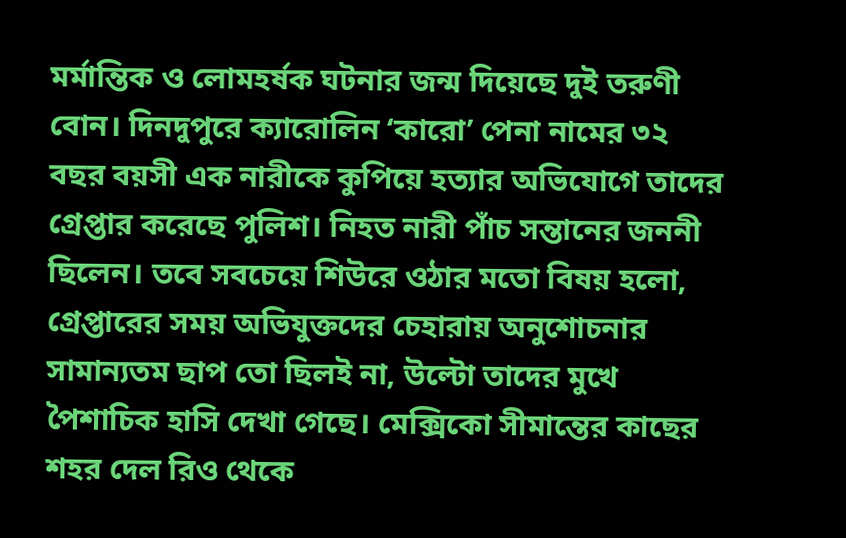মর্মান্তিক ও লোমহর্ষক ঘটনার জন্ম দিয়েছে দুই তরুণী বোন। দিনদুপুরে ক্যারোলিন ‘কারো’ পেনা নামের ৩২ বছর বয়সী এক নারীকে কুপিয়ে হত্যার অভিযোগে তাদের গ্রেপ্তার করেছে পুলিশ। নিহত নারী পাঁচ সন্তানের জননী ছিলেন। তবে সবচেয়ে শিউরে ওঠার মতো বিষয় হলো, গ্রেপ্তারের সময় অভিযুক্তদের চেহারায় অনুশোচনার সামান্যতম ছাপ তো ছিলই না, উল্টো তাদের মুখে পৈশাচিক হাসি দেখা গেছে। মেক্সিকো সীমান্তের কাছের শহর দেল রিও থেকে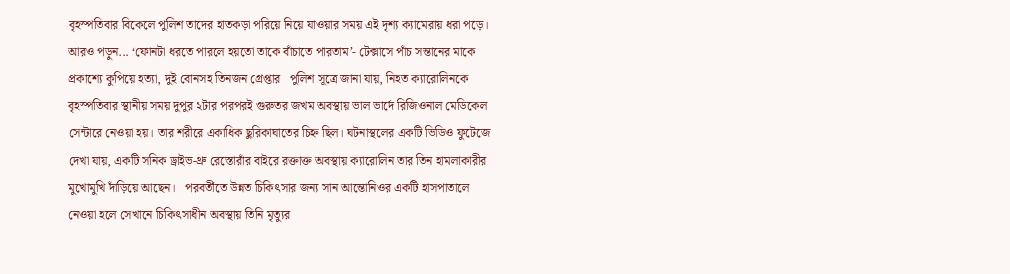বৃহস্পতিবার বিকেলে পুলিশ তাদের হাতকড়া পরিয়ে নিয়ে যাওয়ার সময় এই দৃশ্য ক্যামেরায় ধরা পড়ে।   আরও পড়ুন... ‘ফোনটা ধরতে পারলে হয়তো তাকে বাঁচাতে পারতাম’- টেক্সাসে পাঁচ সন্তানের মাকে প্রকাশ্যে কুপিয়ে হত্যা, দুই বোনসহ তিনজন গ্রেপ্তার   পুলিশ সূত্রে জানা যায়, নিহত ক্যারোলিনকে বৃহস্পতিবার স্থানীয় সময় দুপুর ২টার পরপরই গুরুতর জখম অবস্থায় ভাল ভার্দে রিজিওনাল মেডিকেল সেন্টারে নেওয়া হয়। তার শরীরে একাধিক ছুরিকাঘাতের চিহ্ন ছিল। ঘটনাস্থলের একটি ভিডিও ফুটেজে দেখা যায়, একটি সনিক ড্রাইভ-থ্রু রেস্তোরাঁর বাইরে রক্তাক্ত অবস্থায় ক্যারোলিন তার তিন হামলাকারীর মুখোমুখি দাঁড়িয়ে আছেন।   পরবর্তীতে উন্নত চিকিৎসার জন্য সান আন্তোনিওর একটি হাসপাতালে নেওয়া হলে সেখানে চিকিৎসাধীন অবস্থায় তিনি মৃত্যুর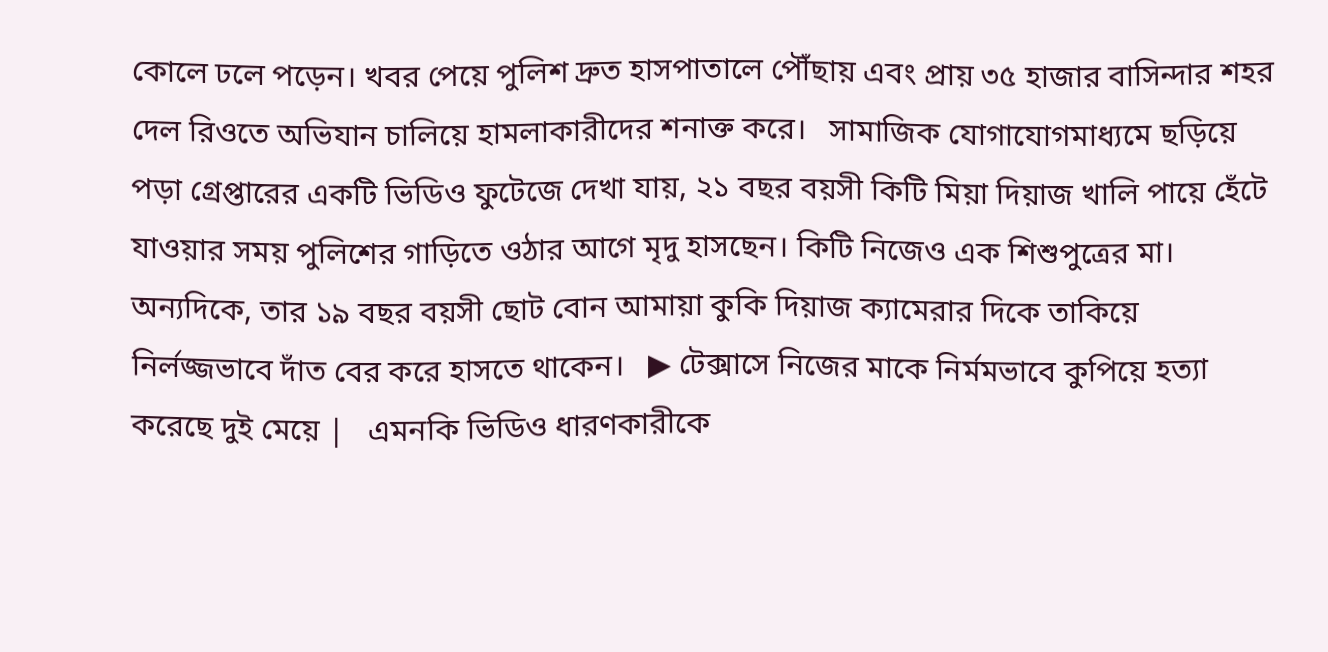কোলে ঢলে পড়েন। খবর পেয়ে পুলিশ দ্রুত হাসপাতালে পৌঁছায় এবং প্রায় ৩৫ হাজার বাসিন্দার শহর দেল রিওতে অভিযান চালিয়ে হামলাকারীদের শনাক্ত করে।   সামাজিক যোগাযোগমাধ্যমে ছড়িয়ে পড়া গ্রেপ্তারের একটি ভিডিও ফুটেজে দেখা যায়, ২১ বছর বয়সী কিটি মিয়া দিয়াজ খালি পায়ে হেঁটে যাওয়ার সময় পুলিশের গাড়িতে ওঠার আগে মৃদু হাসছেন। কিটি নিজেও এক শিশুপুত্রের মা। অন্যদিকে, তার ১৯ বছর বয়সী ছোট বোন আমায়া কুকি দিয়াজ ক্যামেরার দিকে তাকিয়ে নির্লজ্জভাবে দাঁত বের করে হাসতে থাকেন।   ▶ টেক্সাসে নিজের মাকে নির্মমভাবে কুপিয়ে হত্যা করেছে দুই মেয়ে |   এমনকি ভিডিও ধারণকারীকে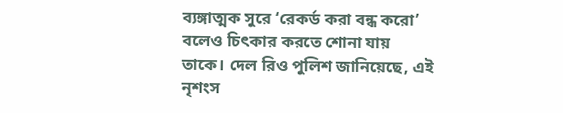ব্যঙ্গাত্মক সুরে ‘রেকর্ড করা বন্ধ করো’ বলেও চিৎকার করতে শোনা যায় তাকে। দেল রিও পুলিশ জানিয়েছে, এই নৃশংস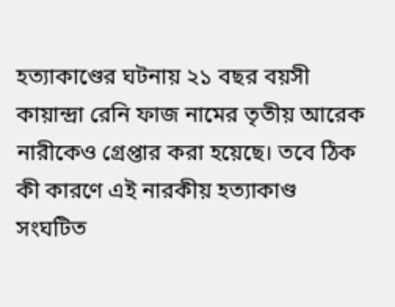হত্যাকাণ্ডের ঘটনায় ২১ বছর বয়সী কায়ান্দ্রা রেনি ফাজ নামের তৃতীয় আরেক নারীকেও গ্রেপ্তার করা হয়েছে। তবে ঠিক কী কারণে এই নারকীয় হত্যাকাণ্ড সংঘটিত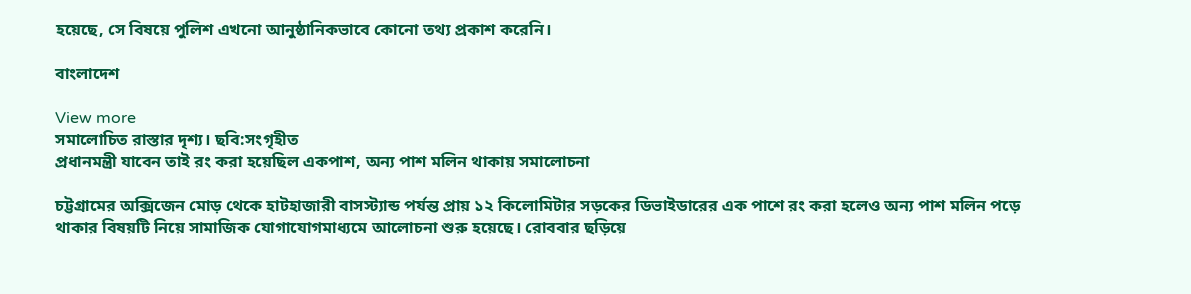হয়েছে, সে বিষয়ে পুলিশ এখনো আনুষ্ঠানিকভাবে কোনো তথ্য প্রকাশ করেনি।

বাংলাদেশ

View more
সমালোচিত রাস্তার দৃশ্য। ছবি:সংগৃহীত
প্রধানমন্ত্রী যাবেন তাই রং করা হয়েছিল একপাশ, অন্য পাশ মলিন থাকায় সমালোচনা

চট্টগ্রামের অক্সিজেন মোড় থেকে হাটহাজারী বাসস্ট্যান্ড পর্যন্ত প্রায় ১২ কিলোমিটার সড়কের ডিভাইডারের এক পাশে রং করা হলেও অন্য পাশ মলিন পড়ে থাকার বিষয়টি নিয়ে সামাজিক যোগাযোগমাধ্যমে আলোচনা শুরু হয়েছে। রোববার ছড়িয়ে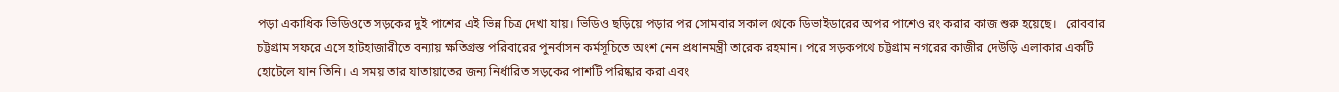পড়া একাধিক ভিডিওতে সড়কের দুই পাশের এই ভিন্ন চিত্র দেখা যায়। ভিডিও ছড়িয়ে পড়ার পর সোমবার সকাল থেকে ডিভাইডারের অপর পাশেও রং করার কাজ শুরু হয়েছে।   রোববার চট্টগ্রাম সফরে এসে হাটহাজারীতে বন্যায় ক্ষতিগ্রস্ত পরিবারের পুনর্বাসন কর্মসূচিতে অংশ নেন প্রধানমন্ত্রী তারেক রহমান। পরে সড়কপথে চট্টগ্রাম নগরের কাজীর দেউড়ি এলাকার একটি হোটেলে যান তিনি। এ সময় তার যাতায়াতের জন্য নির্ধারিত সড়কের পাশটি পরিষ্কার করা এবং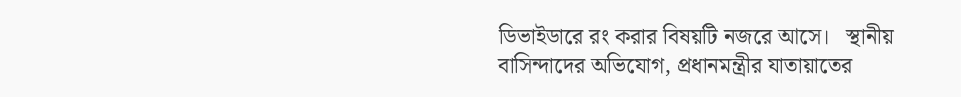ডিভাইডারে রং করার বিষয়টি নজরে আসে।   স্থানীয় বাসিন্দাদের অভিযোগ, প্রধানমন্ত্রীর যাতায়াতের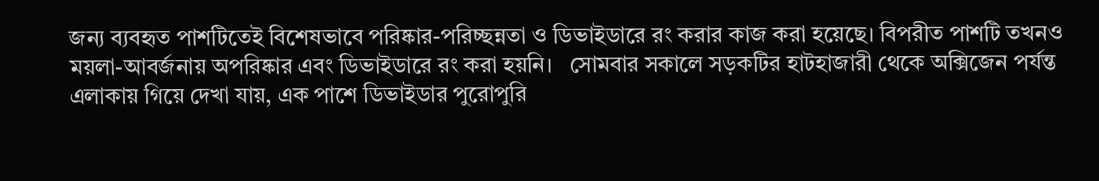জন্য ব্যবহৃত পাশটিতেই বিশেষভাবে পরিষ্কার-পরিচ্ছন্নতা ও ডিভাইডারে রং করার কাজ করা হয়েছে। বিপরীত পাশটি তখনও ময়লা-আবর্জনায় অপরিষ্কার এবং ডিভাইডারে রং করা হয়নি।   সোমবার সকালে সড়কটির হাটহাজারী থেকে অক্সিজেন পর্যন্ত এলাকায় গিয়ে দেখা যায়, এক পাশে ডিভাইডার পুরোপুরি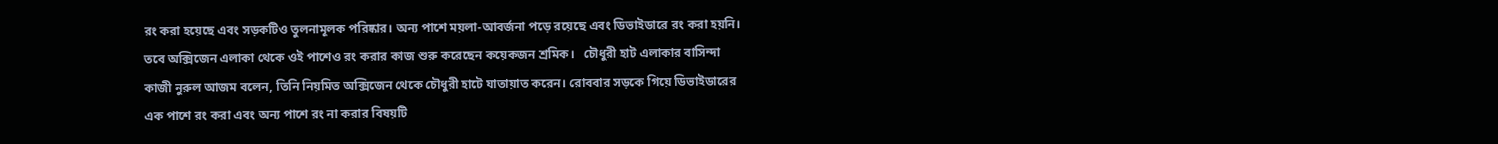রং করা হয়েছে এবং সড়কটিও তুলনামূলক পরিষ্কার। অন্য পাশে ময়লা-আবর্জনা পড়ে রয়েছে এবং ডিভাইডারে রং করা হয়নি। তবে অক্সিজেন এলাকা থেকে ওই পাশেও রং করার কাজ শুরু করেছেন কয়েকজন শ্রমিক।   চৌধুরী হাট এলাকার বাসিন্দা কাজী নুরুল আজম বলেন, তিনি নিয়মিত অক্সিজেন থেকে চৌধুরী হাটে যাতায়াত করেন। রোববার সড়কে গিয়ে ডিভাইডারের এক পাশে রং করা এবং অন্য পাশে রং না করার বিষয়টি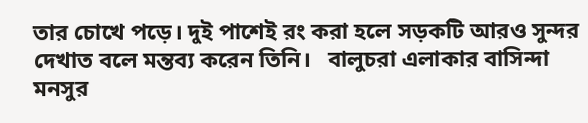তার চোখে পড়ে। দুই পাশেই রং করা হলে সড়কটি আরও সুন্দর দেখাত বলে মন্তব্য করেন তিনি।   বালুচরা এলাকার বাসিন্দা মনসুর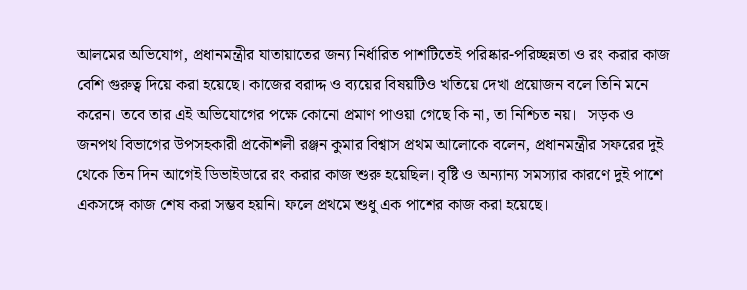আলমের অভিযোগ, প্রধানমন্ত্রীর যাতায়াতের জন্য নির্ধারিত পাশটিতেই পরিষ্কার-পরিচ্ছন্নতা ও রং করার কাজ বেশি গুরুত্ব দিয়ে করা হয়েছে। কাজের বরাদ্দ ও ব্যয়ের বিষয়টিও খতিয়ে দেখা প্রয়োজন বলে তিনি মনে করেন। তবে তার এই অভিযোগের পক্ষে কোনো প্রমাণ পাওয়া গেছে কি না, তা নিশ্চিত নয়।   সড়ক ও জনপথ বিভাগের উপসহকারী প্রকৌশলী রঞ্জন কুমার বিশ্বাস প্রথম আলোকে বলেন, প্রধানমন্ত্রীর সফরের দুই থেকে তিন দিন আগেই ডিভাইডারে রং করার কাজ শুরু হয়েছিল। বৃষ্টি ও অন্যান্য সমস্যার কারণে দুই পাশে একসঙ্গে কাজ শেষ করা সম্ভব হয়নি। ফলে প্রথমে শুধু এক পাশের কাজ করা হয়েছে।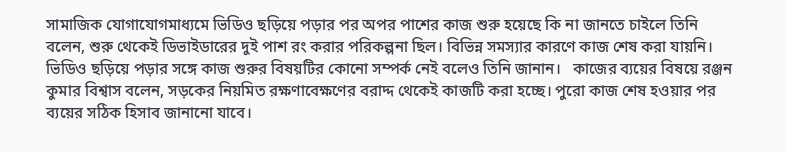সামাজিক যোগাযোগমাধ্যমে ভিডিও ছড়িয়ে পড়ার পর অপর পাশের কাজ শুরু হয়েছে কি না জানতে চাইলে তিনি বলেন, শুরু থেকেই ডিভাইডারের দুই পাশ রং করার পরিকল্পনা ছিল। বিভিন্ন সমস্যার কারণে কাজ শেষ করা যায়নি। ভিডিও ছড়িয়ে পড়ার সঙ্গে কাজ শুরুর বিষয়টির কোনো সম্পর্ক নেই বলেও তিনি জানান।   কাজের ব্যয়ের বিষয়ে রঞ্জন কুমার বিশ্বাস বলেন, সড়কের নিয়মিত রক্ষণাবেক্ষণের বরাদ্দ থেকেই কাজটি করা হচ্ছে। পুরো কাজ শেষ হওয়ার পর ব্যয়ের সঠিক হিসাব জানানো যাবে।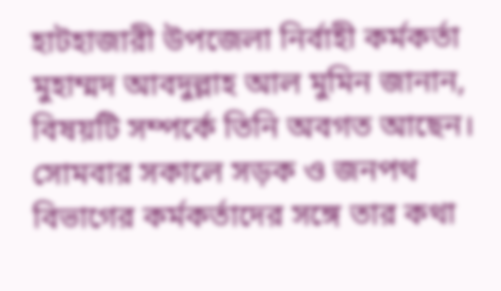হাটহাজারী উপজেলা নির্বাহী কর্মকর্তা মুহাম্মদ আবদুল্লাহ আল মুমিন জানান, বিষয়টি সম্পর্কে তিনি অবগত আছেন। সোমবার সকালে সড়ক ও জনপথ বিভাগের কর্মকর্তাদের সঙ্গে তার কথা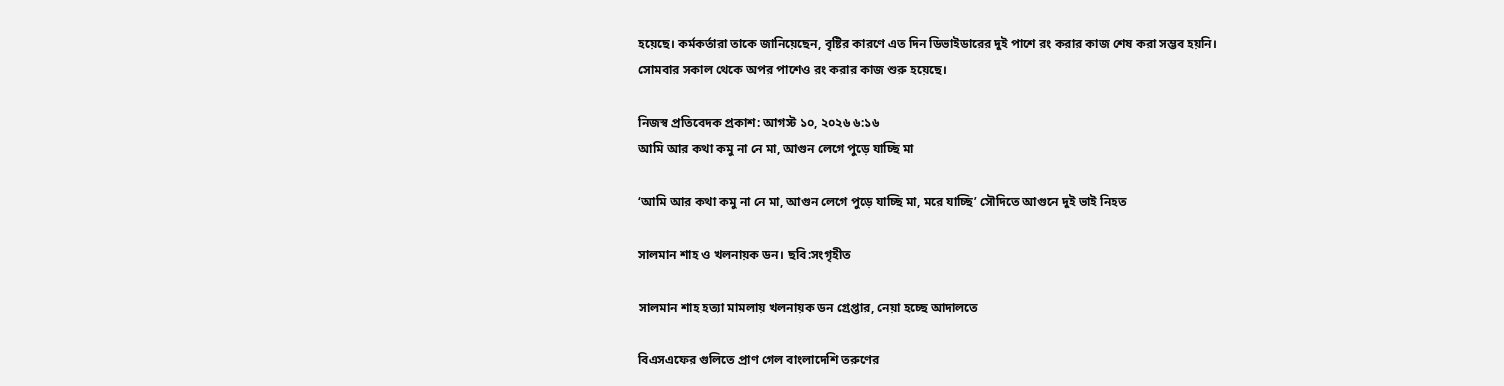হয়েছে। কর্মকর্তারা তাকে জানিয়েছেন, বৃষ্টির কারণে এত দিন ডিভাইডারের দুই পাশে রং করার কাজ শেষ করা সম্ভব হয়নি। সোমবার সকাল থেকে অপর পাশেও রং করার কাজ শুরু হয়েছে।

নিজস্ব প্রতিবেদক প্রকাশ: আগস্ট ১০, ২০২৬ ৬:১৬
আমি আর কথা কমু না নে মা, আগুন লেগে পুড়ে যাচ্ছি মা

‘আমি আর কথা কমু না নে মা, আগুন লেগে পুড়ে যাচ্ছি মা, মরে যাচ্ছি’ সৌদিতে আগুনে দুই ভাই নিহত

সালমান শাহ ও খলনায়ক ডন। ছবি:সংগৃহীত

সালমান শাহ হত্যা মামলায় খলনায়ক ডন গ্রেপ্তার, নেয়া হচ্ছে আদালতে

বিএসএফের গুলিতে প্রাণ গেল বাংলাদেশি তরুণের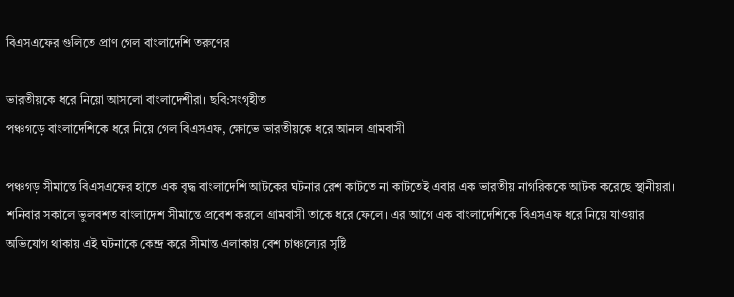বিএসএফের গুলিতে প্রাণ গেল বাংলাদেশি তরুণের

ভারতীয়কে ধরে নিয়ো আসলো বাংলাদেশীরা। ছবি:সংগৃহীত
পঞ্চগড়ে বাংলাদেশিকে ধরে নিয়ে গেল বিএসএফ, ক্ষোভে ভারতীয়কে ধরে আনল গ্রামবাসী

পঞ্চগড় সীমান্তে বিএসএফের হাতে এক বৃদ্ধ বাংলাদেশি আটকের ঘটনার রেশ কাটতে না কাটতেই এবার এক ভারতীয় নাগরিককে আটক করেছে স্থানীয়রা। শনিবার সকালে ভুলবশত বাংলাদেশ সীমান্তে প্রবেশ করলে গ্রামবাসী তাকে ধরে ফেলে। এর আগে এক বাংলাদেশিকে বিএসএফ ধরে নিয়ে যাওয়ার অভিযোগ থাকায় এই ঘটনাকে কেন্দ্র করে সীমান্ত এলাকায় বেশ চাঞ্চল্যের সৃষ্টি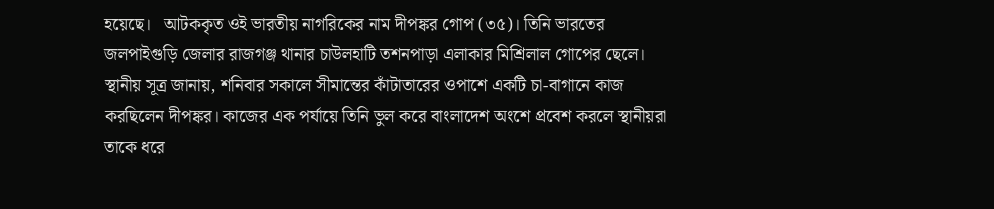হয়েছে।   আটককৃত ওই ভারতীয় নাগরিকের নাম দীপঙ্কর গোপ (৩৫)। তিনি ভারতের জলপাইগুড়ি জেলার রাজগঞ্জ থানার চাউলহাটি তশনপাড়া এলাকার মিশ্রিলাল গোপের ছেলে। স্থানীয় সূত্র জানায়, শনিবার সকালে সীমান্তের কাঁটাতারের ওপাশে একটি চা-বাগানে কাজ করছিলেন দীপঙ্কর। কাজের এক পর্যায়ে তিনি ভুল করে বাংলাদেশ অংশে প্রবেশ করলে স্থানীয়রা তাকে ধরে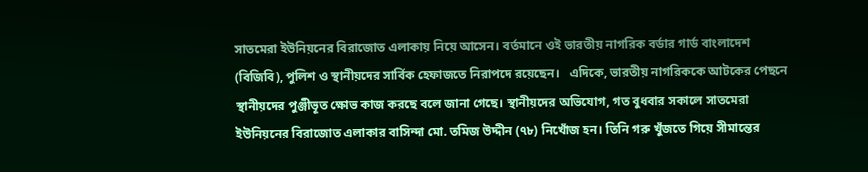সাতমেরা ইউনিয়নের বিরাজোত এলাকায় নিয়ে আসেন। বর্তমানে ওই ভারতীয় নাগরিক বর্ডার গার্ড বাংলাদেশ (বিজিবি), পুলিশ ও স্থানীয়দের সার্বিক হেফাজতে নিরাপদে রয়েছেন।   এদিকে, ভারতীয় নাগরিককে আটকের পেছনে স্থানীয়দের পুঞ্জীভূত ক্ষোভ কাজ করছে বলে জানা গেছে। স্থানীয়দের অভিযোগ, গত বুধবার সকালে সাতমেরা ইউনিয়নের বিরাজোত এলাকার বাসিন্দা মো. তমিজ উদ্দীন (৭৮) নিখোঁজ হন। তিনি গরু খুঁজতে গিয়ে সীমান্তের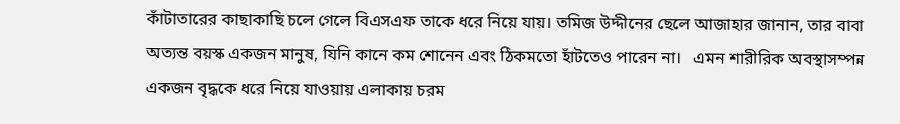কাঁটাতারের কাছাকাছি চলে গেলে বিএসএফ তাকে ধরে নিয়ে যায়। তমিজ উদ্দীনের ছেলে আজাহার জানান, তার বাবা অত্যন্ত বয়স্ক একজন মানুষ, যিনি কানে কম শোনেন এবং ঠিকমতো হাঁটতেও পারেন না।   এমন শারীরিক অবস্থাসম্পন্ন একজন বৃদ্ধকে ধরে নিয়ে যাওয়ায় এলাকায় চরম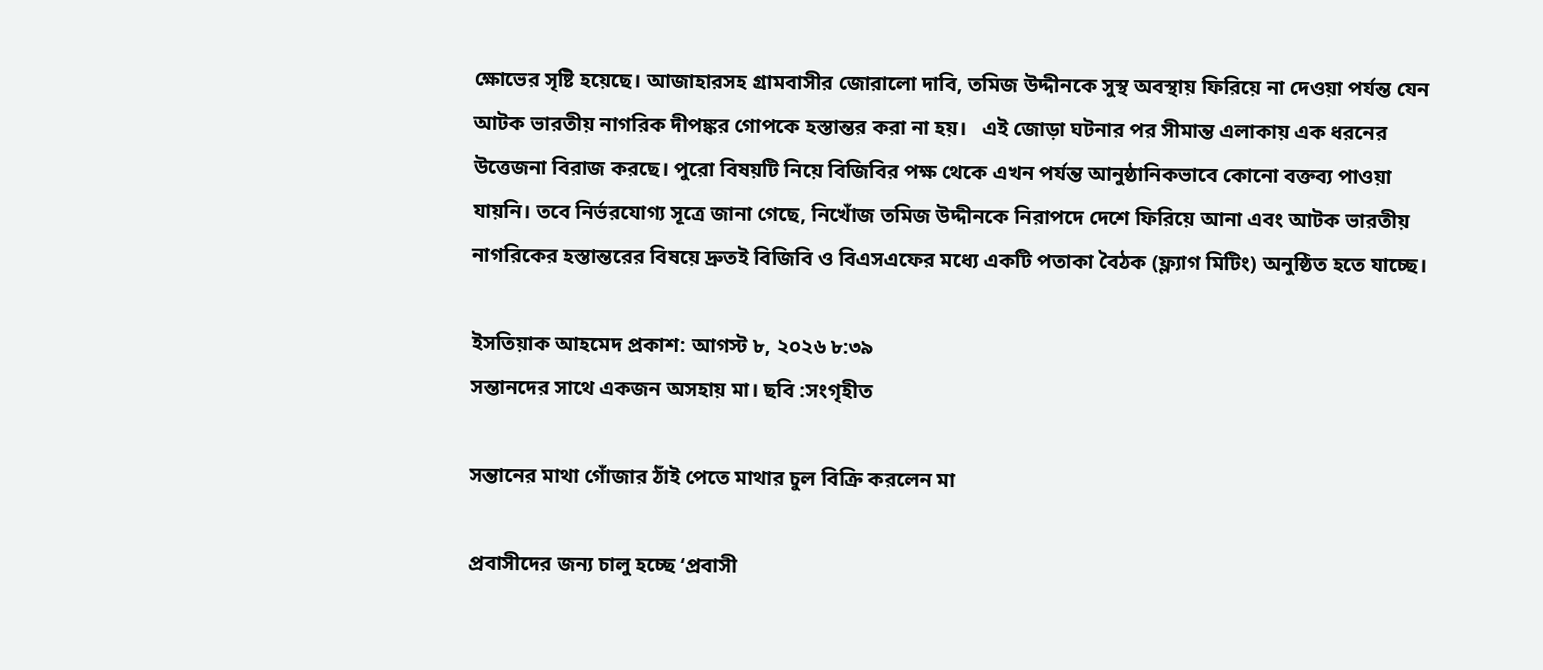ক্ষোভের সৃষ্টি হয়েছে। আজাহারসহ গ্রামবাসীর জোরালো দাবি, তমিজ উদ্দীনকে সুস্থ অবস্থায় ফিরিয়ে না দেওয়া পর্যন্ত যেন আটক ভারতীয় নাগরিক দীপঙ্কর গোপকে হস্তান্তর করা না হয়।   এই জোড়া ঘটনার পর সীমান্ত এলাকায় এক ধরনের উত্তেজনা বিরাজ করছে। পুরো বিষয়টি নিয়ে বিজিবির পক্ষ থেকে এখন পর্যন্ত আনুষ্ঠানিকভাবে কোনো বক্তব্য পাওয়া যায়নি। তবে নির্ভরযোগ্য সূত্রে জানা গেছে, নিখোঁজ তমিজ উদ্দীনকে নিরাপদে দেশে ফিরিয়ে আনা এবং আটক ভারতীয় নাগরিকের হস্তান্তরের বিষয়ে দ্রুতই বিজিবি ও বিএসএফের মধ্যে একটি পতাকা বৈঠক (ফ্ল্যাগ মিটিং) অনুষ্ঠিত হতে যাচ্ছে।

ইসতিয়াক আহমেদ প্রকাশ: আগস্ট ৮, ২০২৬ ৮:৩৯
সন্তানদের সাথে একজন অসহায় মা। ছবি :সংগৃহীত

সন্তানের মাথা গোঁজার ঠাঁই পেতে মাথার চুল বিক্রি করলেন মা

প্রবাসীদের জন্য চালু হচ্ছে ‘প্রবাসী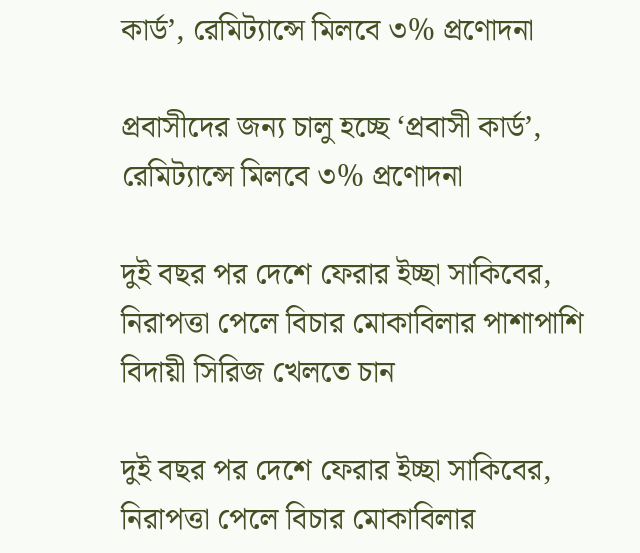কার্ড’, রেমিট্যান্সে মিলবে ৩% প্রণোদনা

প্রবাসীদের জন্য চালু হচ্ছে ‘প্রবাসী কার্ড’, রেমিট্যান্সে মিলবে ৩% প্রণোদনা

দুই বছর পর দেশে ফেরার ইচ্ছা সাকিবের, নিরাপত্তা পেলে বিচার মোকাবিলার পাশাপাশি বিদায়ী সিরিজ খেলতে চান

দুই বছর পর দেশে ফেরার ইচ্ছা সাকিবের, নিরাপত্তা পেলে বিচার মোকাবিলার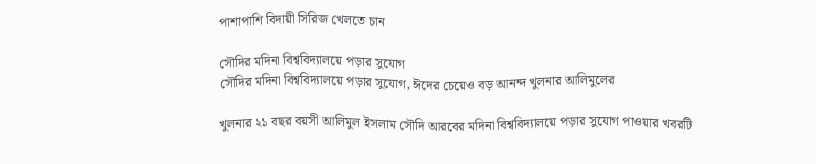পাশাপাশি বিদায়ী সিরিজ খেলতে চান

সৌদির মদিনা বিশ্ববিদ্যালয়ে পড়ার সুযোগ
সৌদির মদিনা বিশ্ববিদ্যালয়ে পড়ার সুযোগ, ঈদের চেয়েও বড় আনন্দ খুলনার আলিমুলের

খুলনার ২১ বছর বয়সী আলিমুল ইসলাম সৌদি আরবের মদিনা বিশ্ববিদ্যালয়ে পড়ার সুযোগ পাওয়ার খবরটি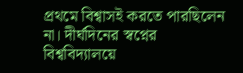প্রথমে বিশ্বাসই করতে পারছিলেন না। দীর্ঘদিনের স্বপ্নের বিশ্ববিদ্যালয়ে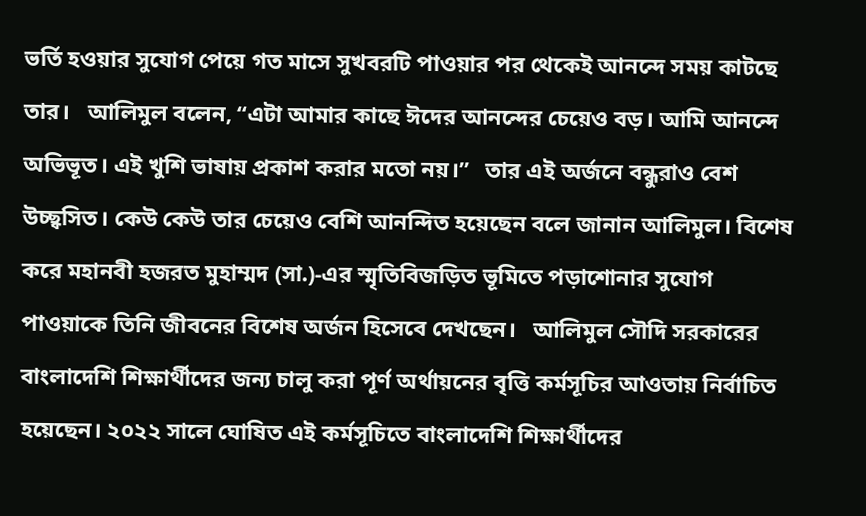ভর্তি হওয়ার সুযোগ পেয়ে গত মাসে সুখবরটি পাওয়ার পর থেকেই আনন্দে সময় কাটছে তার।   আলিমুল বলেন, “এটা আমার কাছে ঈদের আনন্দের চেয়েও বড়। আমি আনন্দে অভিভূত। এই খুশি ভাষায় প্রকাশ করার মতো নয়।”   তার এই অর্জনে বন্ধুরাও বেশ উচ্ছ্বসিত। কেউ কেউ তার চেয়েও বেশি আনন্দিত হয়েছেন বলে জানান আলিমুল। বিশেষ করে মহানবী হজরত মুহাম্মদ (সা.)-এর স্মৃতিবিজড়িত ভূমিতে পড়াশোনার সুযোগ পাওয়াকে তিনি জীবনের বিশেষ অর্জন হিসেবে দেখছেন।   আলিমুল সৌদি সরকারের বাংলাদেশি শিক্ষার্থীদের জন্য চালু করা পূর্ণ অর্থায়নের বৃত্তি কর্মসূচির আওতায় নির্বাচিত হয়েছেন। ২০২২ সালে ঘোষিত এই কর্মসূচিতে বাংলাদেশি শিক্ষার্থীদের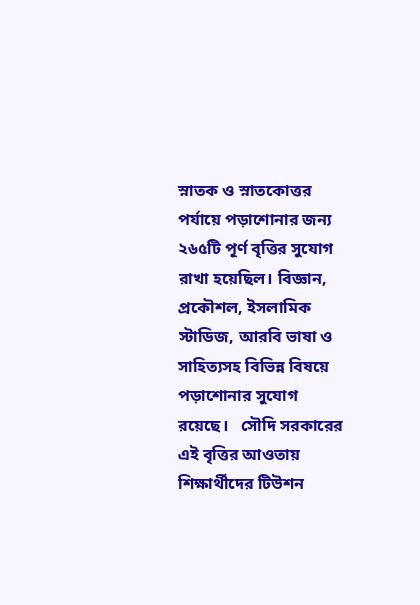স্নাতক ও স্নাতকোত্তর পর্যায়ে পড়াশোনার জন্য ২৬৫টি পূর্ণ বৃত্তির সুযোগ রাখা হয়েছিল। বিজ্ঞান, প্রকৌশল, ইসলামিক স্টাডিজ, আরবি ভাষা ও সাহিত্যসহ বিভিন্ন বিষয়ে পড়াশোনার সুযোগ রয়েছে।   সৌদি সরকারের এই বৃত্তির আওতায় শিক্ষার্থীদের টিউশন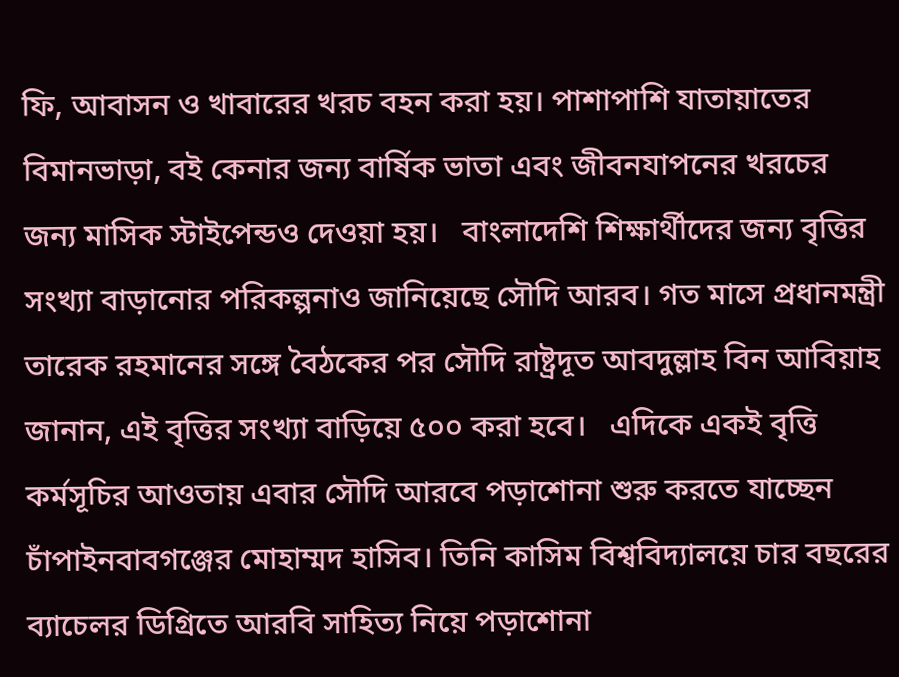ফি, আবাসন ও খাবারের খরচ বহন করা হয়। পাশাপাশি যাতায়াতের বিমানভাড়া, বই কেনার জন্য বার্ষিক ভাতা এবং জীবনযাপনের খরচের জন্য মাসিক স্টাইপেন্ডও দেওয়া হয়।   বাংলাদেশি শিক্ষার্থীদের জন্য বৃত্তির সংখ্যা বাড়ানোর পরিকল্পনাও জানিয়েছে সৌদি আরব। গত মাসে প্রধানমন্ত্রী তারেক রহমানের সঙ্গে বৈঠকের পর সৌদি রাষ্ট্রদূত আবদুল্লাহ বিন আবিয়াহ জানান, এই বৃত্তির সংখ্যা বাড়িয়ে ৫০০ করা হবে।   এদিকে একই বৃত্তি কর্মসূচির আওতায় এবার সৌদি আরবে পড়াশোনা শুরু করতে যাচ্ছেন চাঁপাইনবাবগঞ্জের মোহাম্মদ হাসিব। তিনি কাসিম বিশ্ববিদ্যালয়ে চার বছরের ব্যাচেলর ডিগ্রিতে আরবি সাহিত্য নিয়ে পড়াশোনা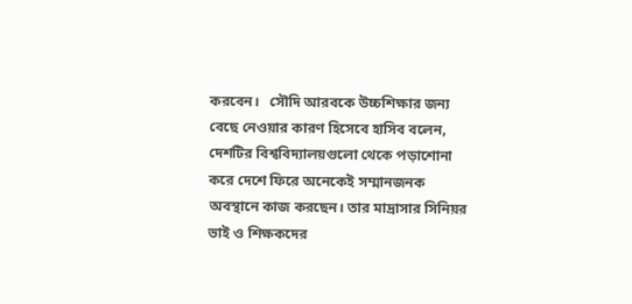করবেন।   সৌদি আরবকে উচ্চশিক্ষার জন্য বেছে নেওয়ার কারণ হিসেবে হাসিব বলেন, দেশটির বিশ্ববিদ্যালয়গুলো থেকে পড়াশোনা করে দেশে ফিরে অনেকেই সম্মানজনক অবস্থানে কাজ করছেন। তার মাদ্রাসার সিনিয়র ভাই ও শিক্ষকদের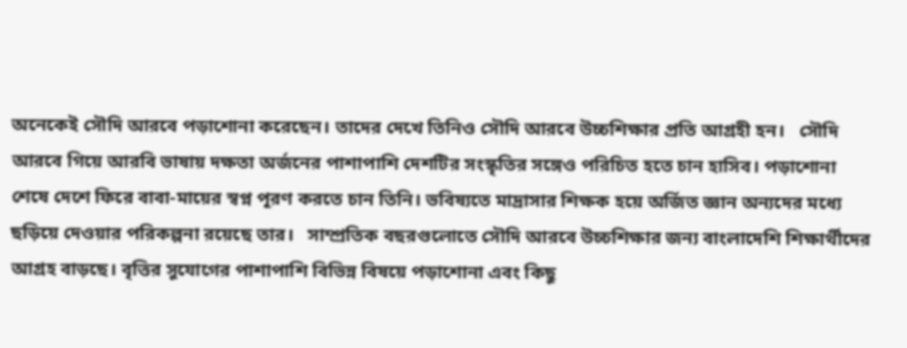অনেকেই সৌদি আরবে পড়াশোনা করেছেন। তাদের দেখে তিনিও সৌদি আরবে উচ্চশিক্ষার প্রতি আগ্রহী হন।   সৌদি আরবে গিয়ে আরবি ভাষায় দক্ষতা অর্জনের পাশাপাশি দেশটির সংস্কৃতির সঙ্গেও পরিচিত হতে চান হাসিব। পড়াশোনা শেষে দেশে ফিরে বাবা-মায়ের স্বপ্ন পূরণ করতে চান তিনি। ভবিষ্যতে মাদ্রাসার শিক্ষক হয়ে অর্জিত জ্ঞান অন্যদের মধ্যে ছড়িয়ে দেওয়ার পরিকল্পনা রয়েছে তার।   সাম্প্রতিক বছরগুলোতে সৌদি আরবে উচ্চশিক্ষার জন্য বাংলাদেশি শিক্ষার্থীদের আগ্রহ বাড়ছে। বৃত্তির সুযোগের পাশাপাশি বিভিন্ন বিষয়ে পড়াশোনা এবং কিছু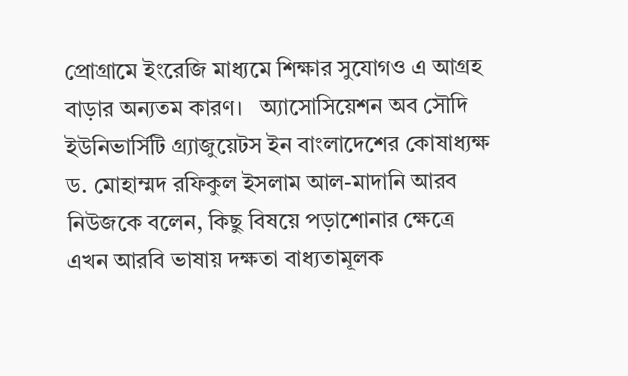প্রোগ্রামে ইংরেজি মাধ্যমে শিক্ষার সুযোগও এ আগ্রহ বাড়ার অন্যতম কারণ।   অ্যাসোসিয়েশন অব সৌদি ইউনিভার্সিটি গ্র্যাজুয়েটস ইন বাংলাদেশের কোষাধ্যক্ষ ড. মোহাম্মদ রফিকুল ইসলাম আল-মাদানি আরব নিউজকে বলেন, কিছু বিষয়ে পড়াশোনার ক্ষেত্রে এখন আরবি ভাষায় দক্ষতা বাধ্যতামূলক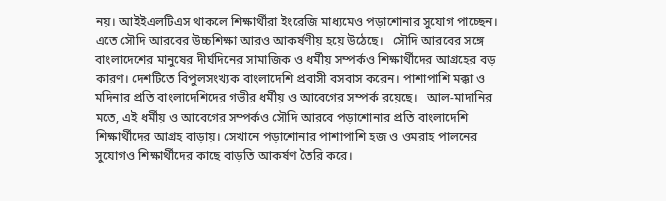নয়। আইইএলটিএস থাকলে শিক্ষার্থীরা ইংরেজি মাধ্যমেও পড়াশোনার সুযোগ পাচ্ছেন। এতে সৌদি আরবের উচ্চশিক্ষা আরও আকর্ষণীয় হয়ে উঠেছে।   সৌদি আরবের সঙ্গে বাংলাদেশের মানুষের দীর্ঘদিনের সামাজিক ও ধর্মীয় সম্পর্কও শিক্ষার্থীদের আগ্রহের বড় কারণ। দেশটিতে বিপুলসংখ্যক বাংলাদেশি প্রবাসী বসবাস করেন। পাশাপাশি মক্কা ও মদিনার প্রতি বাংলাদেশিদের গভীর ধর্মীয় ও আবেগের সম্পর্ক রয়েছে।   আল-মাদানির মতে, এই ধর্মীয় ও আবেগের সম্পর্কও সৌদি আরবে পড়াশোনার প্রতি বাংলাদেশি শিক্ষার্থীদের আগ্রহ বাড়ায়। সেখানে পড়াশোনার পাশাপাশি হজ ও ওমরাহ পালনের সুযোগও শিক্ষার্থীদের কাছে বাড়তি আকর্ষণ তৈরি করে।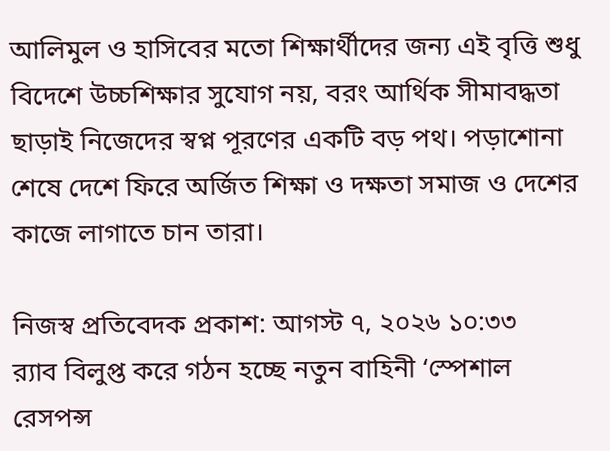আলিমুল ও হাসিবের মতো শিক্ষার্থীদের জন্য এই বৃত্তি শুধু বিদেশে উচ্চশিক্ষার সুযোগ নয়, বরং আর্থিক সীমাবদ্ধতা ছাড়াই নিজেদের স্বপ্ন পূরণের একটি বড় পথ। পড়াশোনা শেষে দেশে ফিরে অর্জিত শিক্ষা ও দক্ষতা সমাজ ও দেশের কাজে লাগাতে চান তারা।

নিজস্ব প্রতিবেদক প্রকাশ: আগস্ট ৭, ২০২৬ ১০:৩৩
র‍্যাব বিলুপ্ত করে গঠন হচ্ছে নতুন বাহিনী ‘স্পেশাল রেসপন্স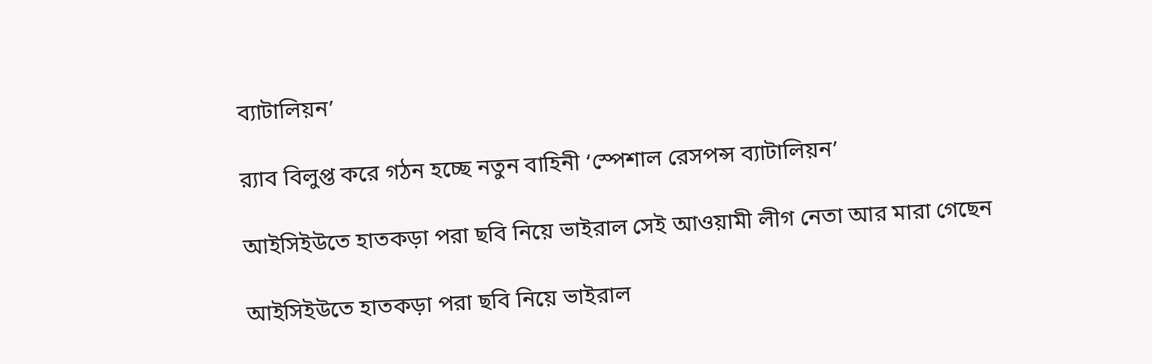ব্যাটালিয়ন’

র‍্যাব বিলুপ্ত করে গঠন হচ্ছে নতুন বাহিনী ‘স্পেশাল রেসপন্স ব্যাটালিয়ন’

আইসিইউতে হাতকড়া পরা ছবি নিয়ে ভাইরাল সেই আওয়ামী লীগ নেতা আর মারা গেছেন

আইসিইউতে হাতকড়া পরা ছবি নিয়ে ভাইরাল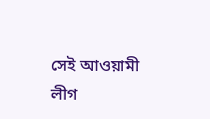সেই আওয়ামী লীগ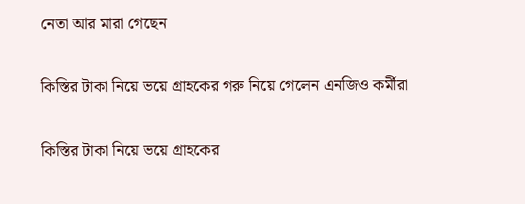নেতা আর মারা গেছেন

কিস্তির টাকা নিয়ে ভয়ে গ্রাহকের গরু নিয়ে গেলেন এনজিও কর্মীরা

কিস্তির টাকা নিয়ে ভয়ে গ্রাহকের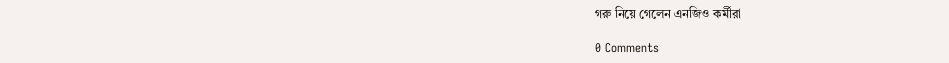গরু নিয়ে গেলেন এনজিও কর্মীরা

0 Comments